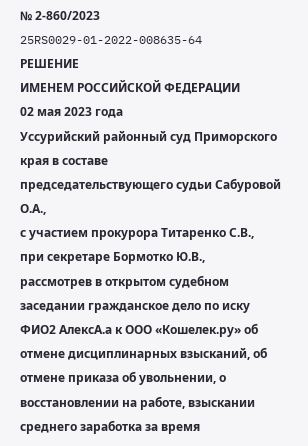№ 2-860/2023
25RS0029-01-2022-008635-64
РЕШЕНИЕ
ИМЕНЕМ РОССИЙСКОЙ ФЕДЕРАЦИИ
02 мая 2023 года
Уссурийский районный суд Приморского края в составе
председательствующего судьи Сабуровой О.А.,
с участием прокурора Титаренко С.В.,
при секретаре Бормотко Ю.В.,
рассмотрев в открытом судебном заседании гражданское дело по иску ФИО2 АлексА.а к ООО «Кошелек.ру» об отмене дисциплинарных взысканий, об отмене приказа об увольнении, о восстановлении на работе, взыскании среднего заработка за время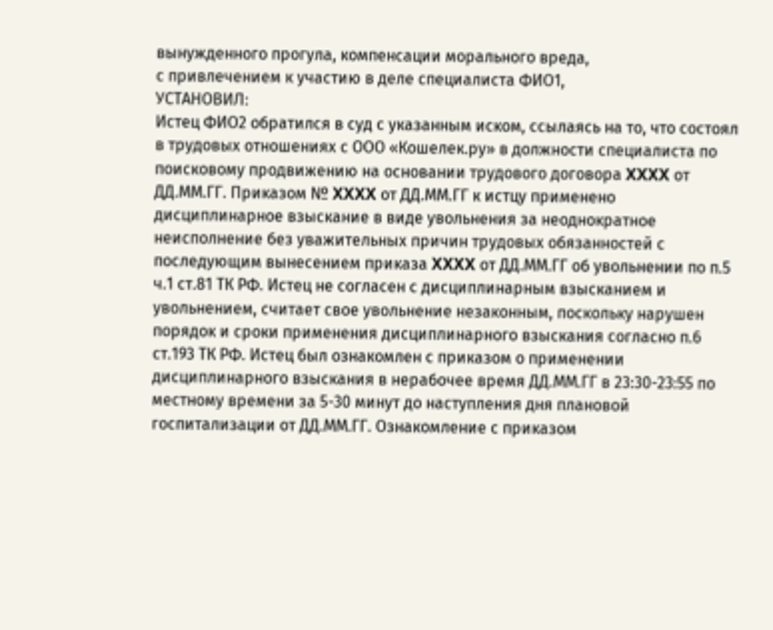вынужденного прогула, компенсации морального вреда,
с привлечением к участию в деле специалиста ФИО1,
УСТАНОВИЛ:
Истец ФИО2 обратился в суд с указанным иском, ссылаясь на то, что состоял в трудовых отношениях с ООО «Кошелек.ру» в должности специалиста по поисковому продвижению на основании трудового договора XXXX от ДД.ММ.ГГ. Приказом № XXXX от ДД.ММ.ГГ к истцу применено дисциплинарное взыскание в виде увольнения за неоднократное неисполнение без уважительных причин трудовых обязанностей с последующим вынесением приказа XXXX от ДД.ММ.ГГ об увольнении по п.5 ч.1 ст.81 ТК РФ. Истец не согласен с дисциплинарным взысканием и увольнением, считает свое увольнение незаконным, поскольку нарушен порядок и сроки применения дисциплинарного взыскания согласно п.6 ст.193 ТК РФ. Истец был ознакомлен с приказом о применении дисциплинарного взыскания в нерабочее время ДД.ММ.ГГ в 23:30-23:55 по местному времени за 5-30 минут до наступления дня плановой госпитализации от ДД.ММ.ГГ. Ознакомление с приказом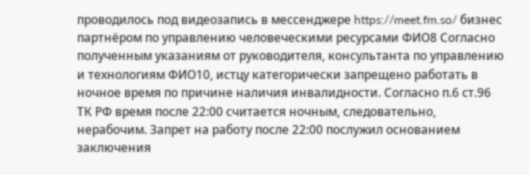проводилось под видеозапись в мессенджере https://meet.fm.so/ бизнес партнёром по управлению человеческими ресурсами ФИО8 Согласно полученным указаниям от руководителя, консультанта по управлению и технологиям ФИО10, истцу категорически запрещено работать в ночное время по причине наличия инвалидности. Согласно п.6 ст.96 ТК РФ время после 22:00 считается ночным, следовательно, нерабочим. Запрет на работу после 22:00 послужил основанием заключения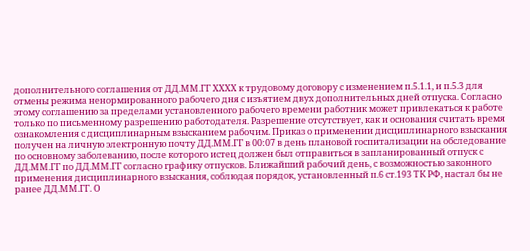дополнительного соглашения от ДД.ММ.ГГ XXXX к трудовому договору с изменением п.5.1.1, и п.5.3 для отмены режима ненормированного рабочего дня с изъятием двух дополнительных дней отпуска. Согласно этому соглашению за пределами установленного рабочего времени работник может привлекаться к работе только по письменному разрешению работодателя. Разрешение отсутствует, как и основания считать время ознакомления с дисциплинарным взысканием рабочим. Приказ о применении дисциплинарного взыскания получен на личную электронную почту ДД.ММ.ГГ в 00:07 в день плановой госпитализации на обследование по основному заболеванию, после которого истец должен был отправиться в запланированный отпуск с ДД.ММ.ГГ по ДД.ММ.ГГ согласно графику отпусков. Ближайший рабочий день, с возможностью законного применения дисциплинарного взыскания, соблюдая порядок, установленный п.6 ст.193 ТК РФ, настал бы не ранее ДД.ММ.ГГ. О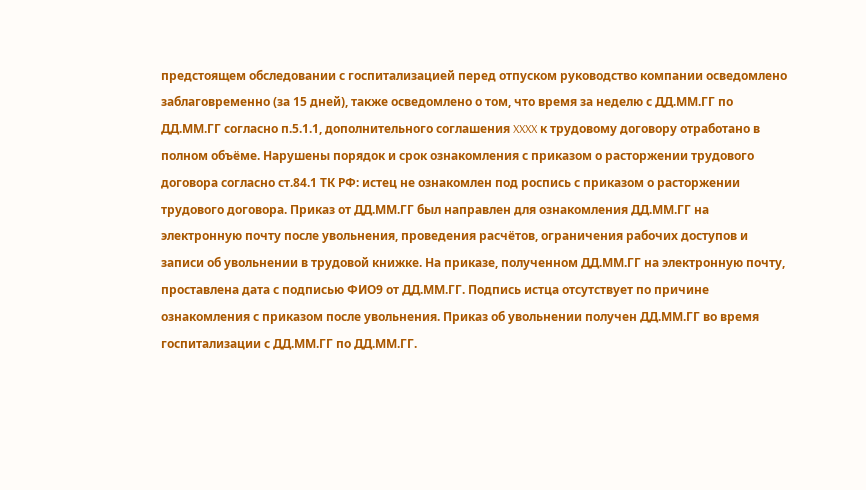предстоящем обследовании с госпитализацией перед отпуском руководство компании осведомлено заблаговременно (за 15 дней), также осведомлено о том, что время за неделю с ДД.ММ.ГГ по ДД.ММ.ГГ согласно п.5.1.1, дополнительного соглашения XXXX к трудовому договору отработано в полном объёме. Нарушены порядок и срок ознакомления с приказом о расторжении трудового договора согласно ст.84.1 ТК РФ: истец не ознакомлен под роспись с приказом о расторжении трудового договора. Приказ от ДД.ММ.ГГ был направлен для ознакомления ДД.ММ.ГГ на электронную почту после увольнения, проведения расчётов, ограничения рабочих доступов и записи об увольнении в трудовой книжке. На приказе, полученном ДД.ММ.ГГ на электронную почту, проставлена дата с подписью ФИО9 от ДД.ММ.ГГ. Подпись истца отсутствует по причине ознакомления с приказом после увольнения. Приказ об увольнении получен ДД.ММ.ГГ во время госпитализации с ДД.ММ.ГГ по ДД.ММ.ГГ.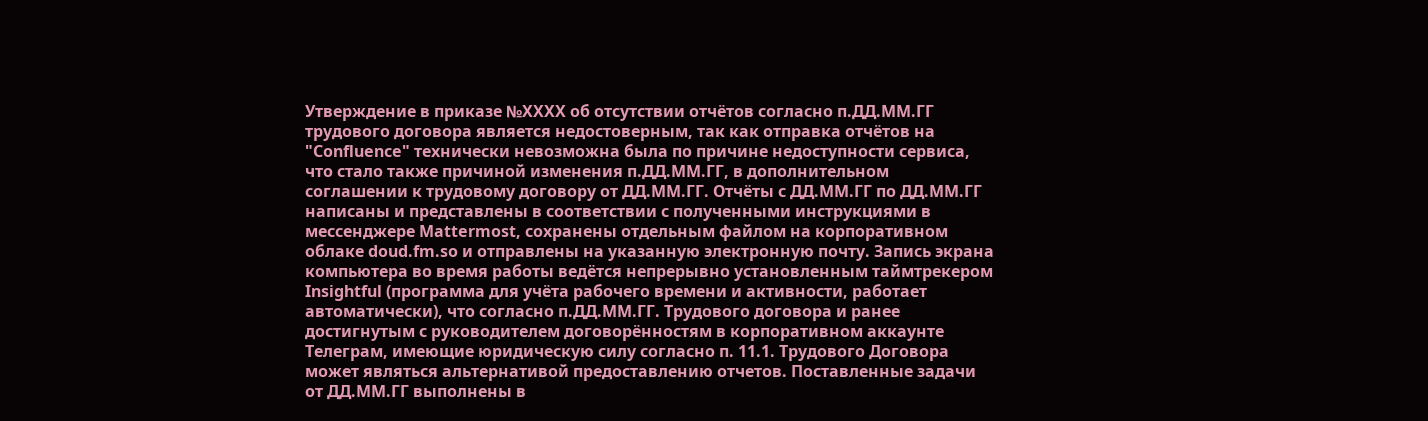Утверждение в приказе №XXXX об отсутствии отчётов согласно п.ДД.ММ.ГГ трудового договора является недостоверным, так как отправка отчётов на "Confluence" технически невозможна была по причине недоступности сервиса, что стало также причиной изменения п.ДД.ММ.ГГ, в дополнительном соглашении к трудовому договору от ДД.ММ.ГГ. Отчёты с ДД.ММ.ГГ по ДД.ММ.ГГ написаны и представлены в соответствии с полученными инструкциями в мессенджере Mattermost, сохранены отдельным файлом на корпоративном облаке doud.fm.so и отправлены на указанную электронную почту. Запись экрана компьютера во время работы ведётся непрерывно установленным таймтрекером Insightful (программа для учёта рабочего времени и активности, работает автоматически), что согласно п.ДД.ММ.ГГ. Трудового договора и ранее достигнутым с руководителем договорённостям в корпоративном аккаунте Телеграм, имеющие юридическую силу согласно п. 11.1. Трудового Договора может являться альтернативой предоставлению отчетов. Поставленные задачи от ДД.ММ.ГГ выполнены в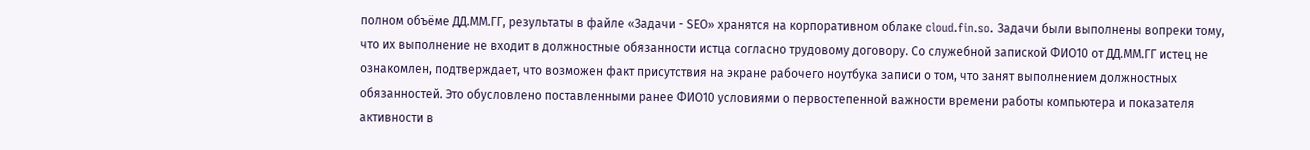полном объёме ДД.ММ.ГГ, результаты в файле «Задачи - SЕО» хранятся на корпоративном облаке cloud.fin.so. Задачи были выполнены вопреки тому, что их выполнение не входит в должностные обязанности истца согласно трудовому договору. Со служебной запиской ФИО10 от ДД.ММ.ГГ истец не ознакомлен, подтверждает, что возможен факт присутствия на экране рабочего ноутбука записи о том, что занят выполнением должностных обязанностей. Это обусловлено поставленными ранее ФИО10 условиями о первостепенной важности времени работы компьютера и показателя активности в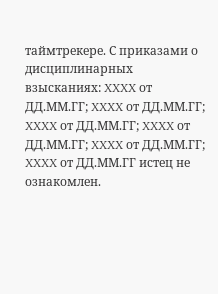таймтрекере. С приказами о дисциплинарных взысканиях: XXXX от ДД.ММ.ГГ; XXXX от ДД.ММ.ГГ; XXXX от ДД.ММ.ГГ; XXXX от ДД.ММ.ГГ; XXXX от ДД.ММ.ГГ; XXXX от ДД.ММ.ГГ истец не ознакомлен.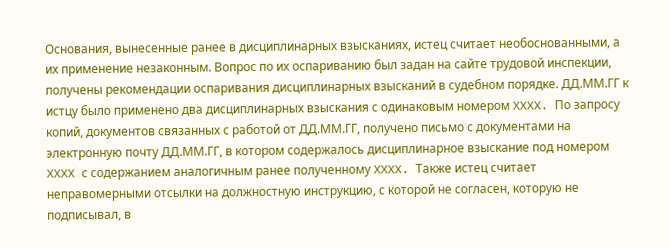Основания, вынесенные ранее в дисциплинарных взысканиях, истец считает необоснованными, а их применение незаконным. Вопрос по их оспариванию был задан на сайте трудовой инспекции, получены рекомендации оспаривания дисциплинарных взысканий в судебном порядке. ДД.ММ.ГГ к истцу было применено два дисциплинарных взыскания с одинаковым номером XXXX. По запросу копий, документов связанных с работой от ДД.ММ.ГГ, получено письмо с документами на электронную почту ДД.ММ.ГГ, в котором содержалось дисциплинарное взыскание под номером XXXX с содержанием аналогичным ранее полученному XXXX. Также истец считает неправомерными отсылки на должностную инструкцию, с которой не согласен, которую не подписывал, в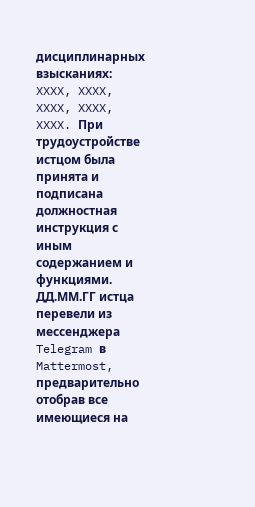дисциплинарных взысканиях: XXXX, XXXX, XXXX, XXXX, XXXX. При трудоустройстве истцом была принята и подписана должностная инструкция с иным содержанием и функциями. ДД.ММ.ГГ истца перевели из мессенджера Telegram в Mattermost, предварительно отобрав все имеющиеся на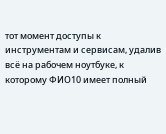тот момент доступы к инструментам и сервисам, удалив всё на рабочем ноутбуке, к которому ФИО10 имеет полный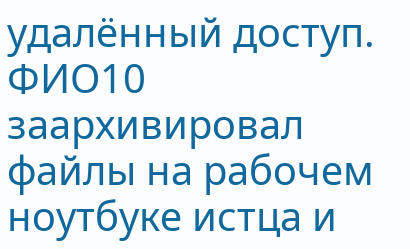удалённый доступ. ФИО10 заархивировал файлы на рабочем ноутбуке истца и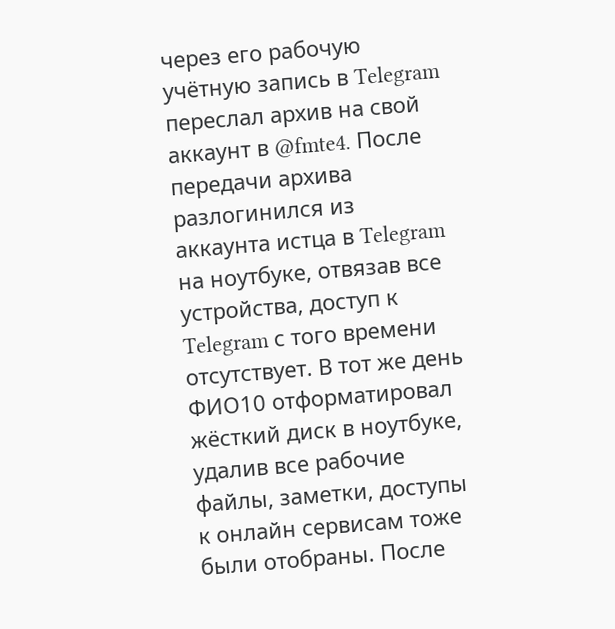через его рабочую учётную запись в Telegram переслал архив на свой аккаунт в @fmte4. После передачи архива разлогинился из аккаунта истца в Telegram на ноутбуке, отвязав все устройства, доступ к Telegram с того времени отсутствует. В тот же день ФИО10 отформатировал жёсткий диск в ноутбуке, удалив все рабочие файлы, заметки, доступы к онлайн сервисам тоже были отобраны. После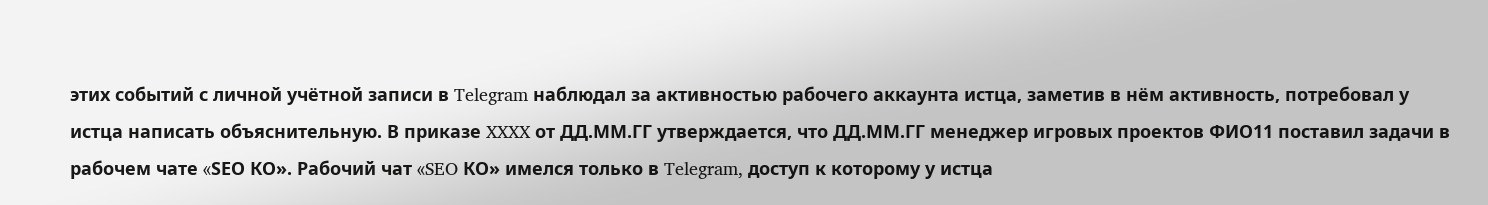этих событий с личной учётной записи в Telegram наблюдал за активностью рабочего аккаунта истца, заметив в нём активность, потребовал у истца написать объяснительную. В приказе XXXX от ДД.ММ.ГГ утверждается, что ДД.ММ.ГГ менеджер игровых проектов ФИО11 поставил задачи в рабочем чате «SЕО КО». Рабочий чат «SEO КО» имелся только в Telegram, доступ к которому у истца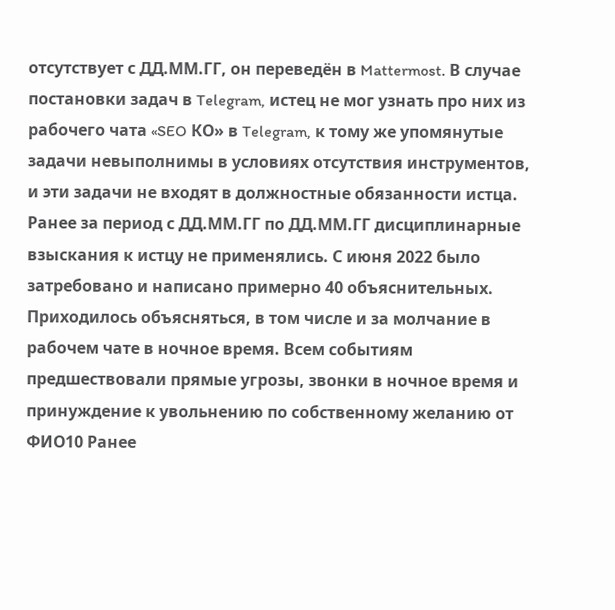отсутствует с ДД.ММ.ГГ, он переведён в Mattermost. В случае постановки задач в Telegram, истец не мог узнать про них из рабочего чата «SEO КО» в Telegram, к тому же упомянутые задачи невыполнимы в условиях отсутствия инструментов, и эти задачи не входят в должностные обязанности истца. Ранее за период с ДД.ММ.ГГ по ДД.ММ.ГГ дисциплинарные взыскания к истцу не применялись. С июня 2022 было затребовано и написано примерно 40 объяснительных. Приходилось объясняться, в том числе и за молчание в рабочем чате в ночное время. Всем событиям предшествовали прямые угрозы, звонки в ночное время и принуждение к увольнению по собственному желанию от ФИО10 Ранее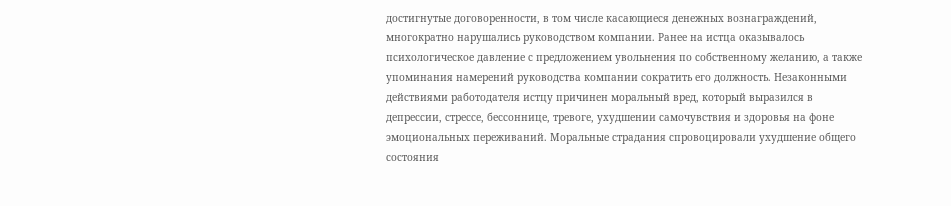достигнутые договоренности, в том числе касающиеся денежных вознаграждений, многократно нарушались руководством компании. Ранее на истца оказывалось психологическое давление с предложением увольнения по собственному желанию, а также упоминания намерений руководства компании сократить его должность. Незаконными действиями работодателя истцу причинен моральный вред, который выразился в депрессии, стрессе, бессоннице, тревоге, ухудшении самочувствия и здоровья на фоне эмоциональных переживаний. Моральные страдания спровоцировали ухудшение общего состояния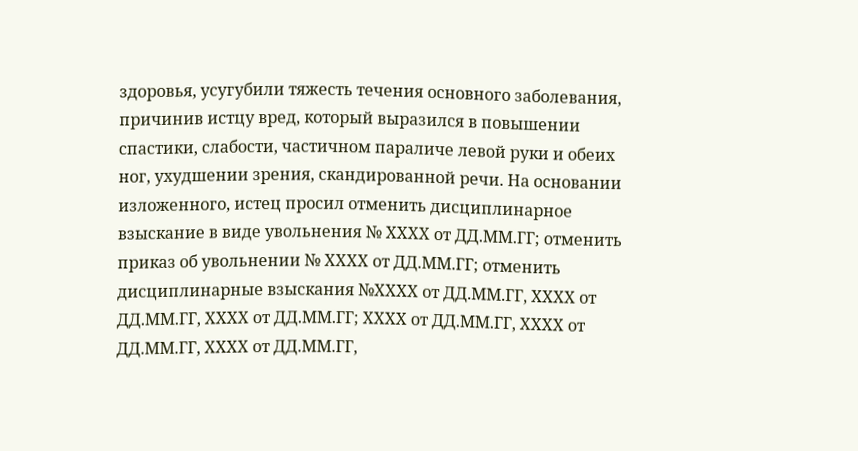здоровья, усугубили тяжесть течения основного заболевания, причинив истцу вред, который выразился в повышении спастики, слабости, частичном параличе левой руки и обеих ног, ухудшении зрения, скандированной речи. На основании изложенного, истец просил отменить дисциплинарное взыскание в виде увольнения № XXXX от ДД.ММ.ГГ; отменить приказ об увольнении № XXXX от ДД.ММ.ГГ; отменить дисциплинарные взыскания №XXXX от ДД.ММ.ГГ, XXXX от ДД.ММ.ГГ, XXXX от ДД.ММ.ГГ; XXXX от ДД.ММ.ГГ, XXXX от ДД.ММ.ГГ, XXXX от ДД.ММ.ГГ,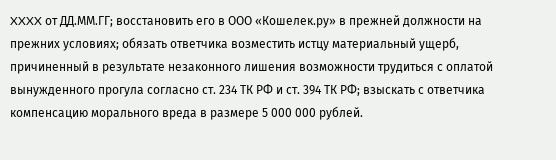XXXX от ДД.ММ.ГГ; восстановить его в ООО «Кошелек.ру» в прежней должности на прежних условиях; обязать ответчика возместить истцу материальный ущерб, причиненный в результате незаконного лишения возможности трудиться с оплатой вынужденного прогула согласно ст. 234 ТК РФ и ст. 394 ТК РФ; взыскать с ответчика компенсацию морального вреда в размере 5 000 000 рублей.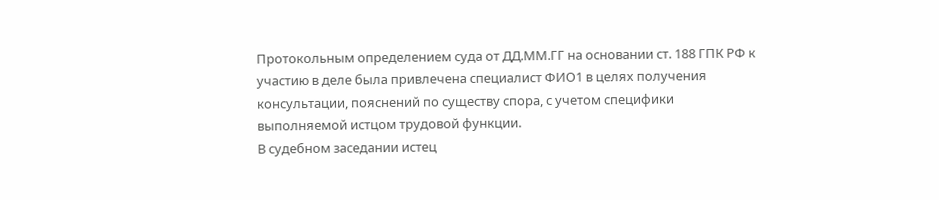Протокольным определением суда от ДД.ММ.ГГ на основании ст. 188 ГПК РФ к участию в деле была привлечена специалист ФИО1 в целях получения консультации, пояснений по существу спора, с учетом специфики выполняемой истцом трудовой функции.
В судебном заседании истец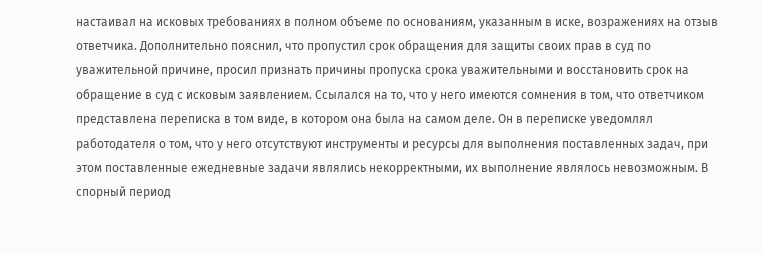настаивал на исковых требованиях в полном объеме по основаниям, указанным в иске, возражениях на отзыв ответчика. Дополнительно пояснил, что пропустил срок обращения для защиты своих прав в суд по уважительной причине, просил признать причины пропуска срока уважительными и восстановить срок на обращение в суд с исковым заявлением. Ссылался на то, что у него имеются сомнения в том, что ответчиком представлена переписка в том виде, в котором она была на самом деле. Он в переписке уведомлял работодателя о том, что у него отсутствуют инструменты и ресурсы для выполнения поставленных задач, при этом поставленные ежедневные задачи являлись некорректными, их выполнение являлось невозможным. В спорный период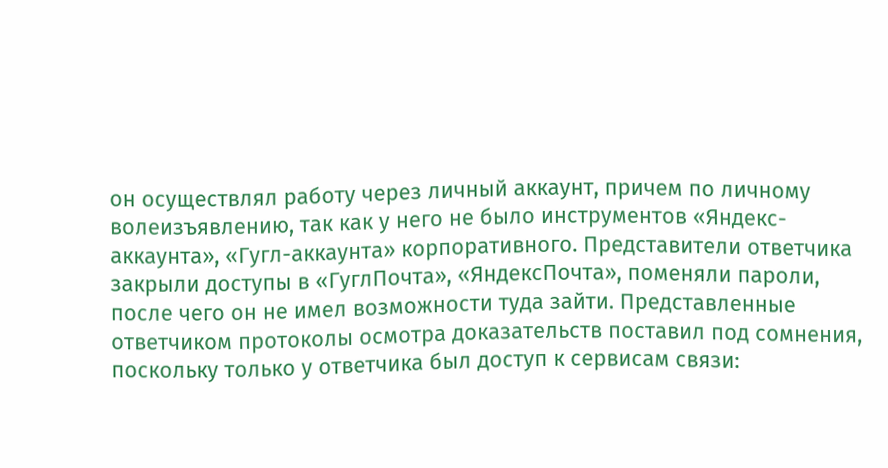он осуществлял работу через личный аккаунт, причем по личному волеизъявлению, так как у него не было инструментов «Яндекс-аккаунта», «Гугл-аккаунта» корпоративного. Представители ответчика закрыли доступы в «ГуглПочта», «ЯндексПочта», поменяли пароли, после чего он не имел возможности туда зайти. Представленные ответчиком протоколы осмотра доказательств поставил под сомнения, поскольку только у ответчика был доступ к сервисам связи: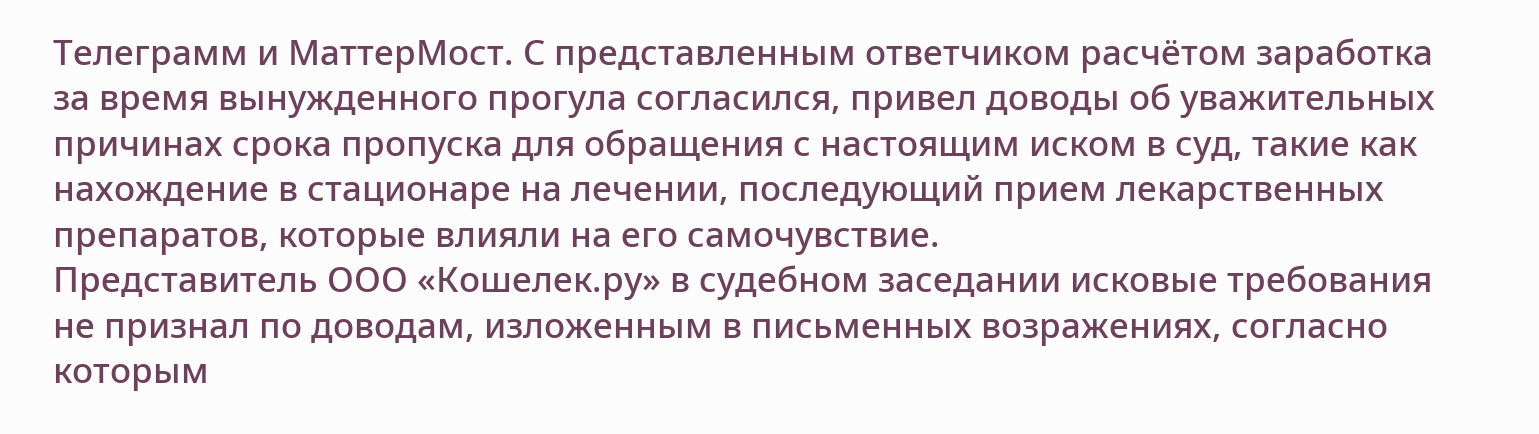Телеграмм и МаттерМост. С представленным ответчиком расчётом заработка за время вынужденного прогула согласился, привел доводы об уважительных причинах срока пропуска для обращения с настоящим иском в суд, такие как нахождение в стационаре на лечении, последующий прием лекарственных препаратов, которые влияли на его самочувствие.
Представитель ООО «Кошелек.ру» в судебном заседании исковые требования не признал по доводам, изложенным в письменных возражениях, согласно которым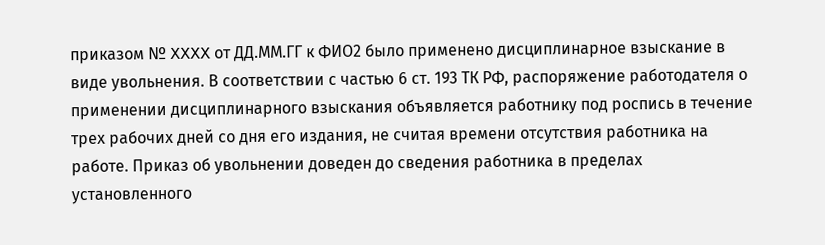приказом № XXXX от ДД.ММ.ГГ к ФИО2 было применено дисциплинарное взыскание в виде увольнения. В соответствии с частью 6 ст. 193 ТК РФ, распоряжение работодателя о применении дисциплинарного взыскания объявляется работнику под роспись в течение трех рабочих дней со дня его издания, не считая времени отсутствия работника на работе. Приказ об увольнении доведен до сведения работника в пределах установленного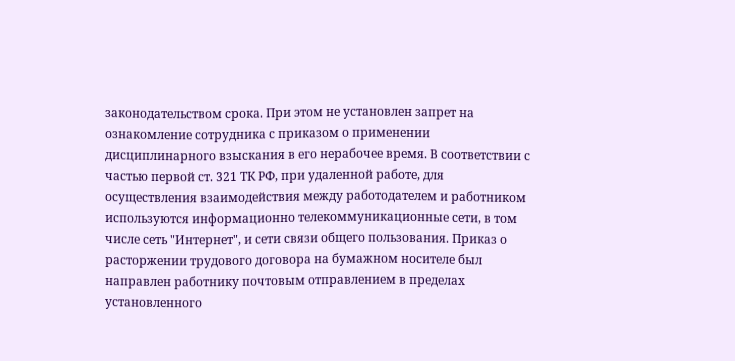законодательством срока. При этом не установлен запрет на ознакомление сотрудника с приказом о применении дисциплинарного взыскания в его нерабочее время. В соответствии с частью первой ст. 321 ТК РФ, при удаленной работе, для осуществления взаимодействия между работодателем и работником используются информационно телекоммуникационные сети, в том числе сеть "Интернет", и сети связи общего пользования. Приказ о расторжении трудового договора на бумажном носителе был направлен работнику почтовым отправлением в пределах установленного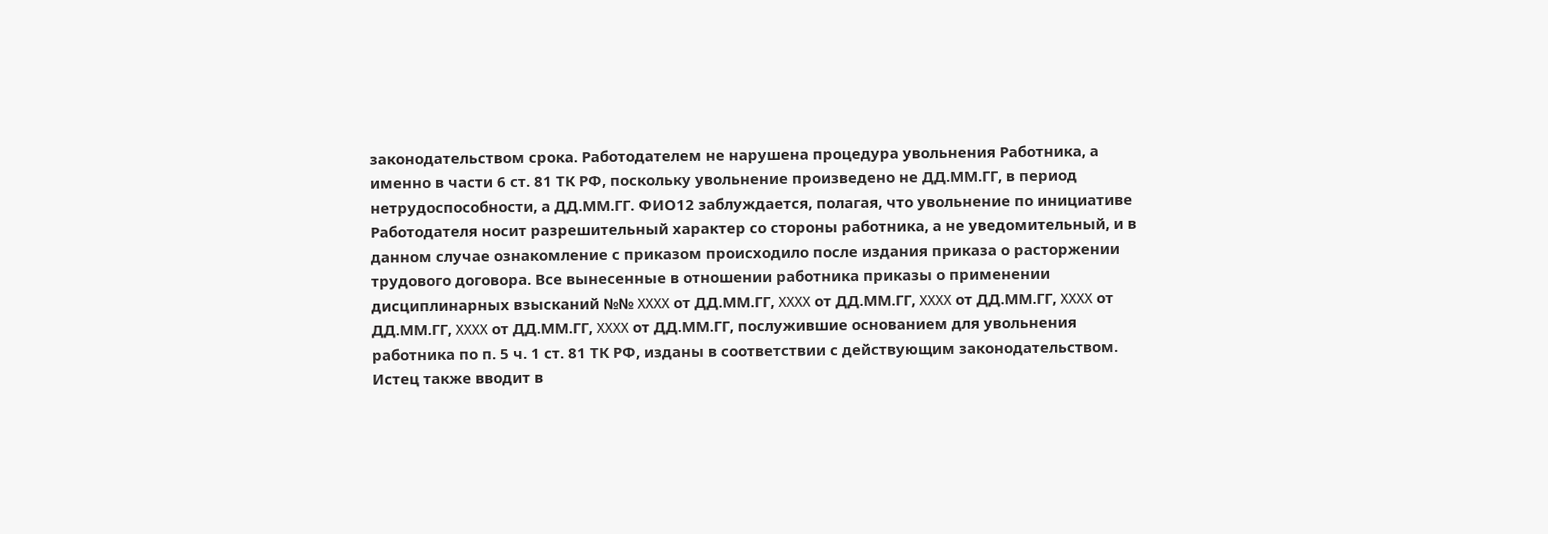законодательством срока. Работодателем не нарушена процедура увольнения Работника, а именно в части 6 ст. 81 ТК РФ, поскольку увольнение произведено не ДД.ММ.ГГ, в период нетрудоспособности, а ДД.ММ.ГГ. ФИО12 заблуждается, полагая, что увольнение по инициативе Работодателя носит разрешительный характер со стороны работника, а не уведомительный, и в данном случае ознакомление с приказом происходило после издания приказа о расторжении трудового договора. Все вынесенные в отношении работника приказы о применении дисциплинарных взысканий №№ XXXX от ДД.ММ.ГГ, XXXX от ДД.ММ.ГГ, XXXX от ДД.ММ.ГГ, XXXX от ДД.ММ.ГГ, XXXX от ДД.ММ.ГГ, XXXX от ДД.ММ.ГГ, послужившие основанием для увольнения работника по п. 5 ч. 1 ст. 81 ТК РФ, изданы в соответствии с действующим законодательством. Истец также вводит в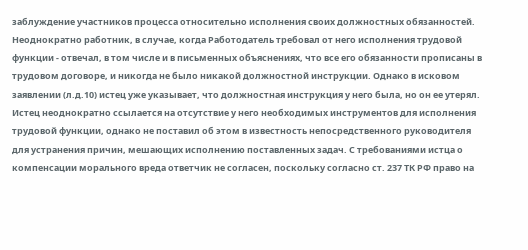заблуждение участников процесса относительно исполнения своих должностных обязанностей. Неоднократно работник, в случае, когда Работодатель требовал от него исполнения трудовой функции - отвечал, в том числе и в письменных объяснениях, что все его обязанности прописаны в трудовом договоре, и никогда не было никакой должностной инструкции. Однако в исковом заявлении (л.д.10) истец уже указывает, что должностная инструкция у него была, но он ее утерял. Истец неоднократно ссылается на отсутствие у него необходимых инструментов для исполнения трудовой функции, однако не поставил об этом в известность непосредственного руководителя для устранения причин, мешающих исполнению поставленных задач. С требованиями истца о компенсации морального вреда ответчик не согласен, поскольку согласно ст. 237 ТК РФ право на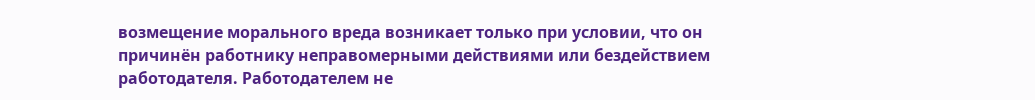возмещение морального вреда возникает только при условии, что он причинён работнику неправомерными действиями или бездействием работодателя. Работодателем не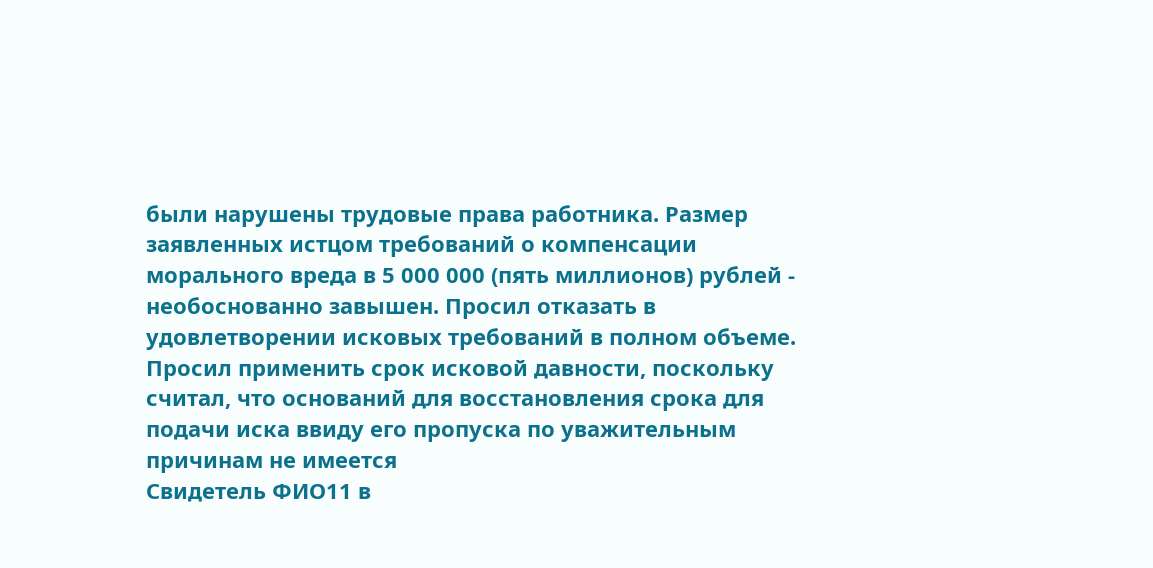были нарушены трудовые права работника. Размер заявленных истцом требований о компенсации морального вреда в 5 000 000 (пять миллионов) рублей - необоснованно завышен. Просил отказать в удовлетворении исковых требований в полном объеме. Просил применить срок исковой давности, поскольку считал, что оснований для восстановления срока для подачи иска ввиду его пропуска по уважительным причинам не имеется
Свидетель ФИО11 в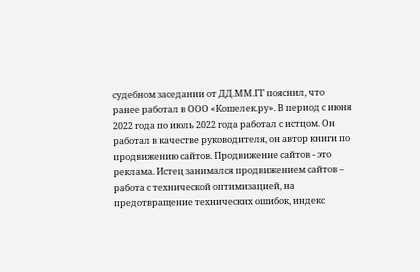судебном заседании от ДД.ММ.ГГ пояснил, что ранее работал в ООО «Кошелек.ру». В период с июня 2022 года по июль 2022 года работал с истцом. Он работал в качестве руководителя, он автор книги по продвижению сайтов. Продвижение сайтов - это реклама. Истец занимался продвижением сайтов – работа с технической оптимизацией, на предотвращение технических ошибок, индекс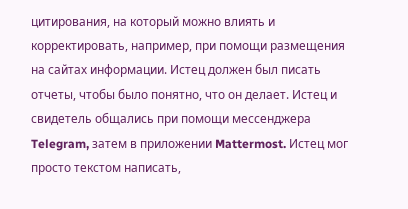цитирования, на который можно влиять и корректировать, например, при помощи размещения на сайтах информации. Истец должен был писать отчеты, чтобы было понятно, что он делает. Истец и свидетель общались при помощи мессенджера Telegram, затем в приложении Mattermost. Истец мог просто текстом написать,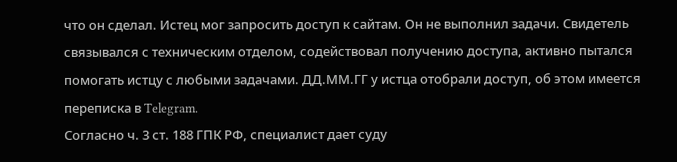что он сделал. Истец мог запросить доступ к сайтам. Он не выполнил задачи. Свидетель связывался с техническим отделом, содействовал получению доступа, активно пытался помогать истцу с любыми задачами. ДД.ММ.ГГ у истца отобрали доступ, об этом имеется переписка в Telegram.
Согласно ч. 3 ст. 188 ГПК РФ, специалист дает суду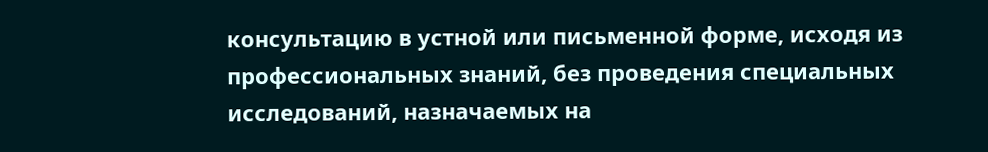консультацию в устной или письменной форме, исходя из профессиональных знаний, без проведения специальных исследований, назначаемых на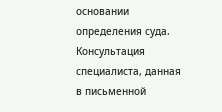основании определения суда.
Консультация специалиста, данная в письменной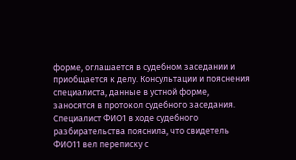форме, оглашается в судебном заседании и приобщается к делу. Консультации и пояснения специалиста, данные в устной форме, заносятся в протокол судебного заседания.
Специалист ФИО1 в ходе судебного разбирательства пояснила, что свидетель ФИО11 вел переписку с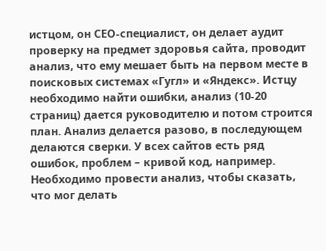истцом, он СЕО-специалист, он делает аудит проверку на предмет здоровья сайта, проводит анализ, что ему мешает быть на первом месте в поисковых системах «Гугл» и «Яндекс». Истцу необходимо найти ошибки, анализ (10-20 страниц) дается руководителю и потом строится план. Анализ делается разово, в последующем делаются сверки. У всех сайтов есть ряд ошибок, проблем – кривой код, например. Необходимо провести анализ, чтобы сказать, что мог делать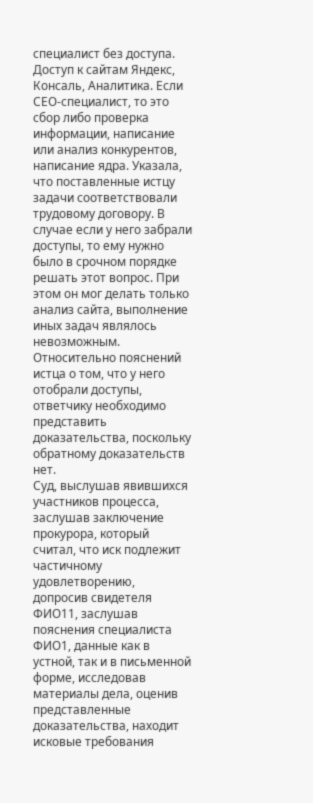специалист без доступа. Доступ к сайтам Яндекс, Консаль, Аналитика. Если СЕО-специалист, то это сбор либо проверка информации, написание или анализ конкурентов, написание ядра. Указала, что поставленные истцу задачи соответствовали трудовому договору. В случае если у него забрали доступы, то ему нужно было в срочном порядке решать этот вопрос. При этом он мог делать только анализ сайта, выполнение иных задач являлось невозможным. Относительно пояснений истца о том, что у него отобрали доступы, ответчику необходимо представить доказательства, поскольку обратному доказательств нет.
Суд, выслушав явившихся участников процесса, заслушав заключение прокурора, который считал, что иск подлежит частичному удовлетворению, допросив свидетеля ФИО11, заслушав пояснения специалиста ФИО1, данные как в устной, так и в письменной форме, исследовав материалы дела, оценив представленные доказательства, находит исковые требования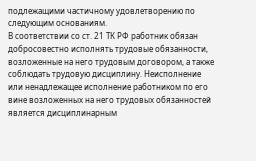подлежащими частичному удовлетворению по следующим основаниям.
В соответствии со ст. 21 ТК РФ работник обязан добросовестно исполнять трудовые обязанности, возложенные на него трудовым договором, а также соблюдать трудовую дисциплину. Неисполнение или ненадлежащее исполнение работником по его вине возложенных на него трудовых обязанностей является дисциплинарным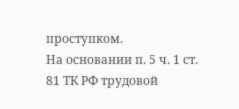проступком.
На основании п. 5 ч. 1 ст. 81 ТК РФ трудовой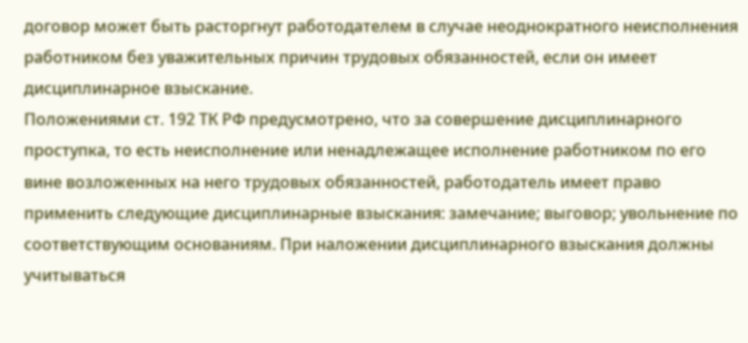договор может быть расторгнут работодателем в случае неоднократного неисполнения работником без уважительных причин трудовых обязанностей, если он имеет дисциплинарное взыскание.
Положениями ст. 192 ТК РФ предусмотрено, что за совершение дисциплинарного проступка, то есть неисполнение или ненадлежащее исполнение работником по его вине возложенных на него трудовых обязанностей, работодатель имеет право применить следующие дисциплинарные взыскания: замечание; выговор; увольнение по соответствующим основаниям. При наложении дисциплинарного взыскания должны учитываться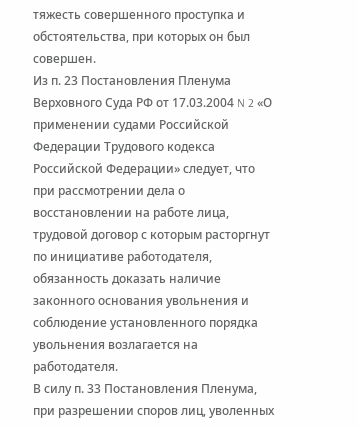тяжесть совершенного проступка и обстоятельства, при которых он был совершен.
Из п. 23 Постановления Пленума Верховного Суда РФ от 17.03.2004 N 2 «О применении судами Российской Федерации Трудового кодекса Российской Федерации» следует, что при рассмотрении дела о восстановлении на работе лица, трудовой договор с которым расторгнут по инициативе работодателя, обязанность доказать наличие законного основания увольнения и соблюдение установленного порядка увольнения возлагается на работодателя.
В силу п. 33 Постановления Пленума, при разрешении споров лиц, уволенных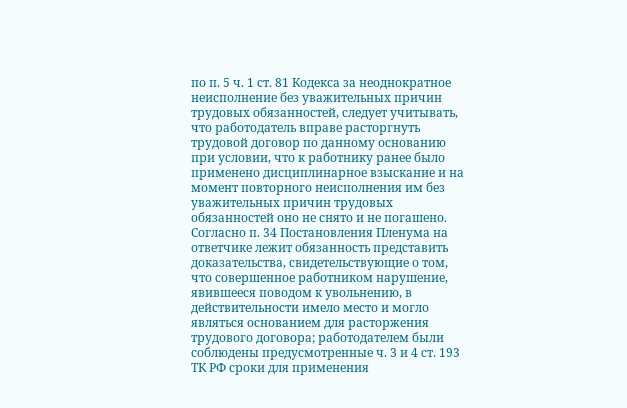по п. 5 ч. 1 ст. 81 Кодекса за неоднократное неисполнение без уважительных причин трудовых обязанностей, следует учитывать, что работодатель вправе расторгнуть трудовой договор по данному основанию при условии, что к работнику ранее было применено дисциплинарное взыскание и на момент повторного неисполнения им без уважительных причин трудовых обязанностей оно не снято и не погашено.
Согласно п. 34 Постановления Пленума на ответчике лежит обязанность представить доказательства, свидетельствующие о том, что совершенное работником нарушение, явившееся поводом к увольнению, в действительности имело место и могло являться основанием для расторжения трудового договора; работодателем были соблюдены предусмотренные ч. 3 и 4 ст. 193 ТК РФ сроки для применения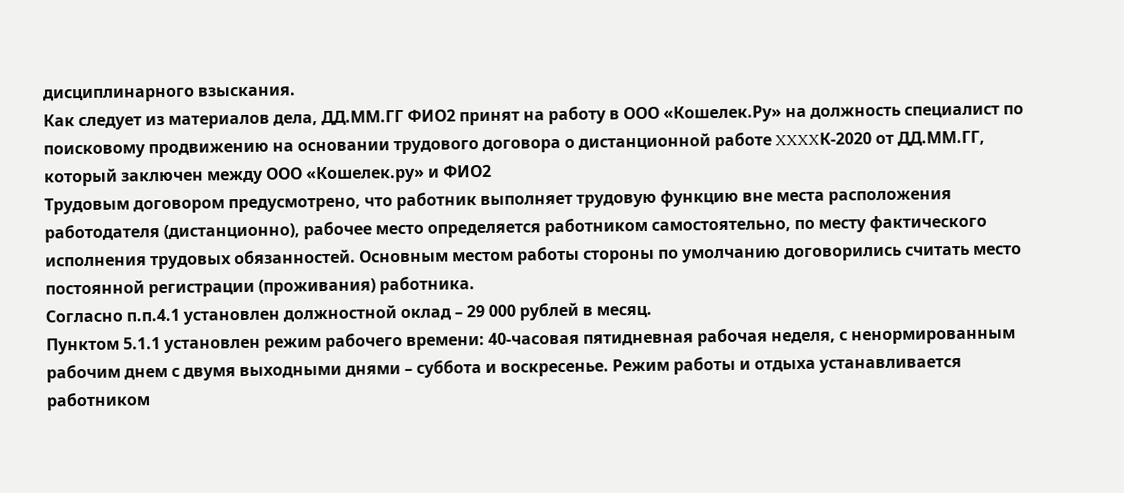дисциплинарного взыскания.
Как следует из материалов дела, ДД.ММ.ГГ ФИО2 принят на работу в ООО «Кошелек.Ру» на должность специалист по поисковому продвижению на основании трудового договора о дистанционной работе XXXXК-2020 от ДД.ММ.ГГ, который заключен между ООО «Кошелек.ру» и ФИО2
Трудовым договором предусмотрено, что работник выполняет трудовую функцию вне места расположения работодателя (дистанционно), рабочее место определяется работником самостоятельно, по месту фактического исполнения трудовых обязанностей. Основным местом работы стороны по умолчанию договорились считать место постоянной регистрации (проживания) работника.
Согласно п.п.4.1 установлен должностной оклад – 29 000 рублей в месяц.
Пунктом 5.1.1 установлен режим рабочего времени: 40-часовая пятидневная рабочая неделя, с ненормированным рабочим днем с двумя выходными днями – суббота и воскресенье. Режим работы и отдыха устанавливается работником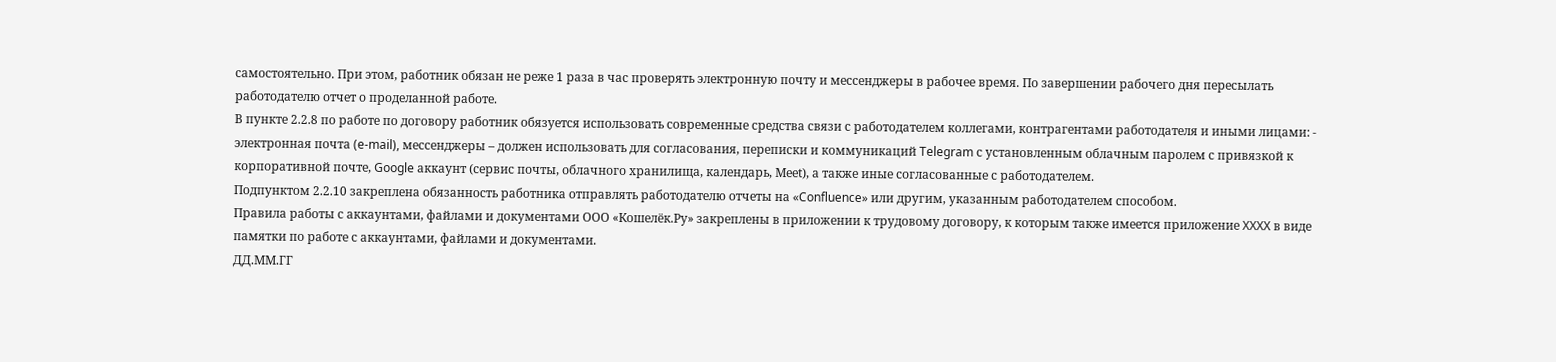самостоятельно. При этом, работник обязан не реже 1 раза в час проверять электронную почту и мессенджеры в рабочее время. По завершении рабочего дня пересылать работодателю отчет о проделанной работе.
В пункте 2.2.8 по работе по договору работник обязуется использовать современные средства связи с работодателем коллегами, контрагентами работодателя и иными лицами: - электронная почта (e-mail), мессенджеры – должен использовать для согласования, переписки и коммуникаций Telegram с установленным облачным паролем с привязкой к корпоративной почте, Google аккаунт (сервис почты, облачного хранилища, календарь, Мееt), а также иные согласованные с работодателем.
Подпунктом 2.2.10 закреплена обязанность работника отправлять работодателю отчеты на «Confluence» или другим, указанным работодателем способом.
Правила работы с аккаунтами, файлами и документами ООО «Кошелёк.Ру» закреплены в приложении к трудовому договору, к которым также имеется приложение XXXX в виде памятки по работе с аккаунтами, файлами и документами.
ДД.ММ.ГГ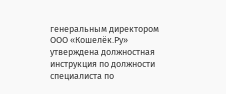генеральным директором ООО «Кошелёк.Ру» утверждена должностная инструкция по должности специалиста по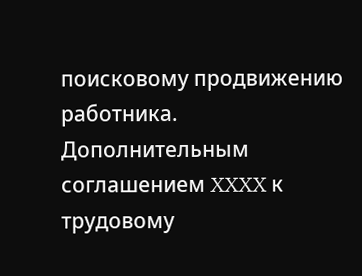поисковому продвижению работника.
Дополнительным соглашением XXXX к трудовому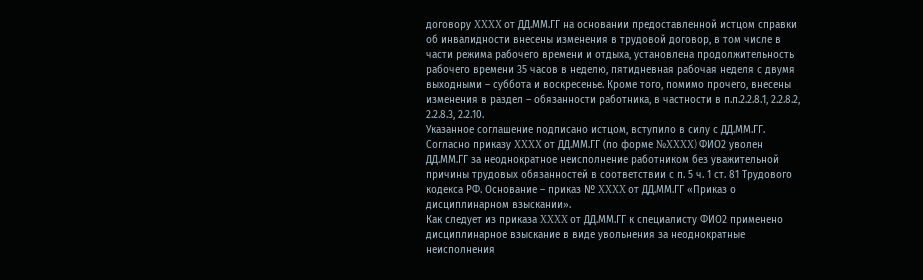договору XXXX от ДД.ММ.ГГ на основании предоставленной истцом справки об инвалидности внесены изменения в трудовой договор, в том числе в части режима рабочего времени и отдыха, установлена продолжительность рабочего времени 35 часов в неделю, пятидневная рабочая неделя с двумя выходными – суббота и воскресенье. Кроме того, помимо прочего, внесены изменения в раздел – обязанности работника, в частности в п.п.2.2.8.1, 2.2.8.2, 2.2.8.3, 2.2.10.
Указанное соглашение подписано истцом, вступило в силу с ДД.ММ.ГГ.
Согласно приказу XXXX от ДД.ММ.ГГ (по форме №XXXX) ФИО2 уволен ДД.ММ.ГГ за неоднократное неисполнение работником без уважительной причины трудовых обязанностей в соответствии с п. 5 ч. 1 ст. 81 Трудового кодекса РФ. Основание – приказ № XXXX от ДД.ММ.ГГ «Приказ о дисциплинарном взыскании».
Как следует из приказа XXXX от ДД.ММ.ГГ к специалисту ФИО2 применено дисциплинарное взыскание в виде увольнения за неоднократные неисполнения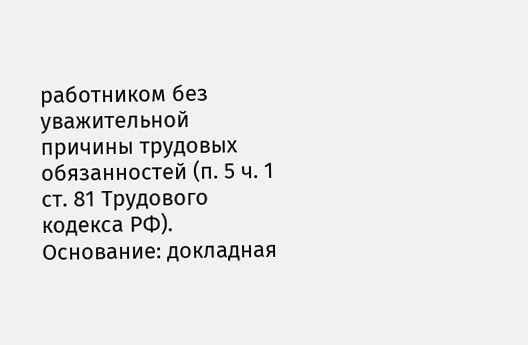работником без уважительной причины трудовых обязанностей (п. 5 ч. 1 ст. 81 Трудового кодекса РФ). Основание: докладная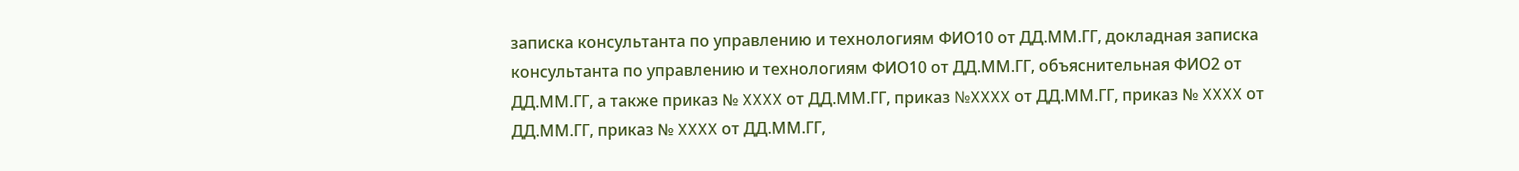записка консультанта по управлению и технологиям ФИО10 от ДД.ММ.ГГ, докладная записка консультанта по управлению и технологиям ФИО10 от ДД.ММ.ГГ, объяснительная ФИО2 от ДД.ММ.ГГ, а также приказ № XXXX от ДД.ММ.ГГ, приказ №XXXX от ДД.ММ.ГГ, приказ № XXXX от ДД.ММ.ГГ, приказ № XXXX от ДД.ММ.ГГ,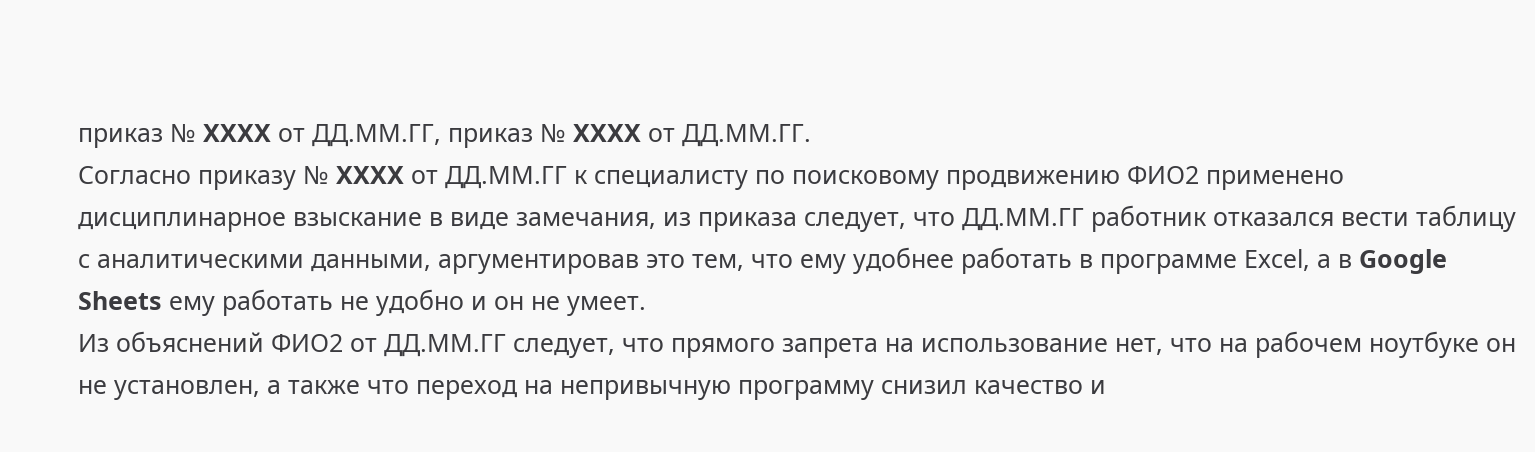приказ № XXXX от ДД.ММ.ГГ, приказ № XXXX от ДД.ММ.ГГ.
Согласно приказу № XXXX от ДД.ММ.ГГ к специалисту по поисковому продвижению ФИО2 применено дисциплинарное взыскание в виде замечания, из приказа следует, что ДД.ММ.ГГ работник отказался вести таблицу с аналитическими данными, аргументировав это тем, что ему удобнее работать в программе Ехсеl, а в Google Sheets ему работать не удобно и он не умеет.
Из объяснений ФИО2 от ДД.ММ.ГГ следует, что прямого запрета на использование нет, что на рабочем ноутбуке он не установлен, а также что переход на непривычную программу снизил качество и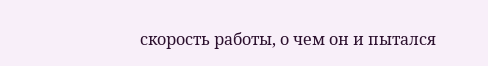скорость работы, о чем он и пытался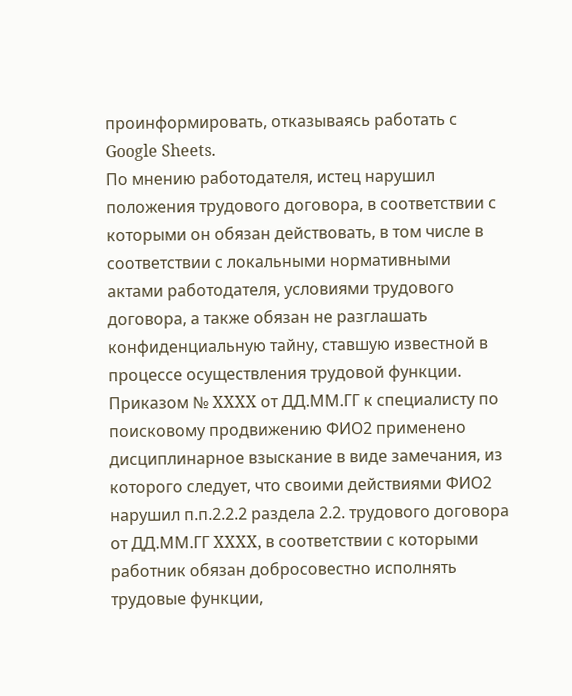проинформировать, отказываясь работать с Google Sheets.
По мнению работодателя, истец нарушил положения трудового договора, в соответствии с которыми он обязан действовать, в том числе в соответствии с локальными нормативными актами работодателя, условиями трудового договора, а также обязан не разглашать конфиденциальную тайну, ставшую известной в процессе осуществления трудовой функции.
Приказом № XXXX от ДД.ММ.ГГ к специалисту по поисковому продвижению ФИО2 применено дисциплинарное взыскание в виде замечания, из которого следует, что своими действиями ФИО2 нарушил п.п.2.2.2 раздела 2.2. трудового договора от ДД.ММ.ГГ XXXX, в соответствии с которыми работник обязан добросовестно исполнять трудовые функции,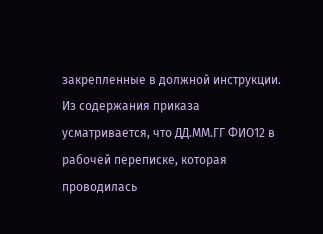закрепленные в должной инструкции.
Из содержания приказа усматривается, что ДД.ММ.ГГ ФИО12 в рабочей переписке, которая проводилась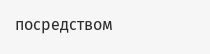посредством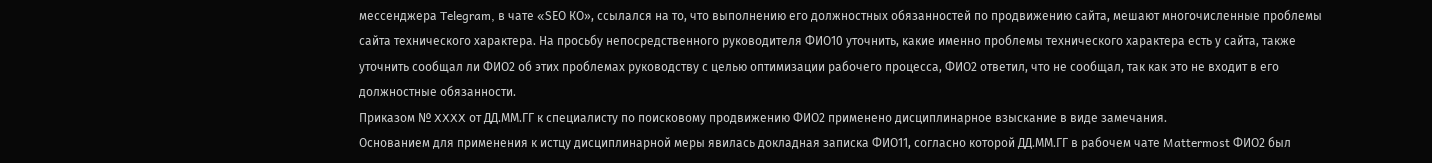мессенджера Telegram, в чате «SЕО КО», ссылался на то, что выполнению его должностных обязанностей по продвижению сайта, мешают многочисленные проблемы сайта технического характера. На просьбу непосредственного руководителя ФИО10 уточнить, какие именно проблемы технического характера есть у сайта, также уточнить сообщал ли ФИО2 об этих проблемах руководству с целью оптимизации рабочего процесса, ФИО2 ответил, что не сообщал, так как это не входит в его должностные обязанности.
Приказом № XXXX от ДД.ММ.ГГ к специалисту по поисковому продвижению ФИО2 применено дисциплинарное взыскание в виде замечания.
Основанием для применения к истцу дисциплинарной меры явилась докладная записка ФИО11, согласно которой ДД.ММ.ГГ в рабочем чате Mattermost ФИО2 был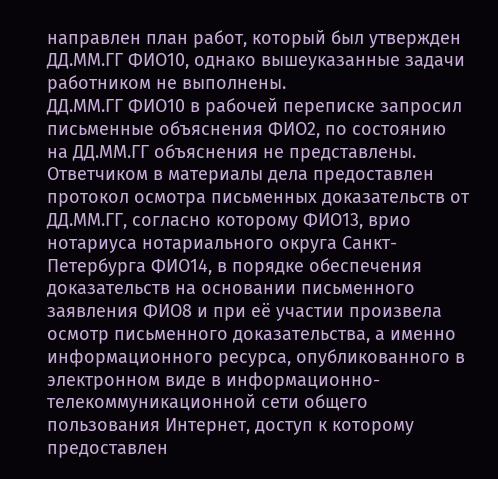направлен план работ, который был утвержден ДД.ММ.ГГ ФИО10, однако вышеуказанные задачи работником не выполнены.
ДД.ММ.ГГ ФИО10 в рабочей переписке запросил письменные объяснения ФИО2, по состоянию на ДД.ММ.ГГ объяснения не представлены.
Ответчиком в материалы дела предоставлен протокол осмотра письменных доказательств от ДД.ММ.ГГ, согласно которому ФИО13, врио нотариуса нотариального округа Санкт-Петербурга ФИО14, в порядке обеспечения доказательств на основании письменного заявления ФИО8 и при её участии произвела осмотр письменного доказательства, а именно информационного ресурса, опубликованного в электронном виде в информационно-телекоммуникационной сети общего пользования Интернет, доступ к которому предоставлен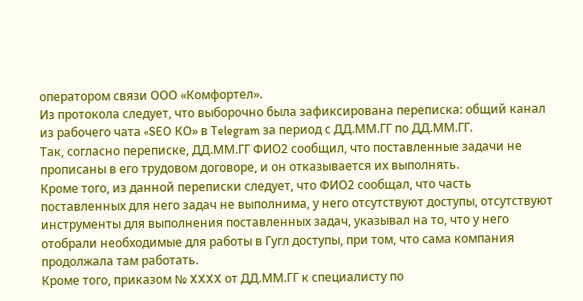оператором связи ООО «Комфортел».
Из протокола следует, что выборочно была зафиксирована переписка: общий канал из рабочего чата «SEO КО» в Telegram за период с ДД.ММ.ГГ по ДД.ММ.ГГ.
Так, согласно переписке, ДД.ММ.ГГ ФИО2 сообщил, что поставленные задачи не прописаны в его трудовом договоре, и он отказывается их выполнять.
Кроме того, из данной переписки следует, что ФИО2 сообщал, что часть поставленных для него задач не выполнима, у него отсутствуют доступы, отсутствуют инструменты для выполнения поставленных задач, указывал на то, что у него отобрали необходимые для работы в Гугл доступы, при том, что сама компания продолжала там работать.
Кроме того, приказом № XXXX от ДД.ММ.ГГ к специалисту по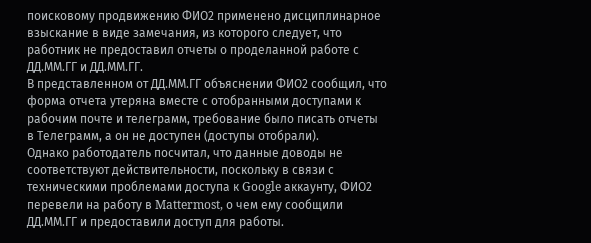поисковому продвижению ФИО2 применено дисциплинарное взыскание в виде замечания, из которого следует, что работник не предоставил отчеты о проделанной работе с ДД.ММ.ГГ и ДД.ММ.ГГ.
В представленном от ДД.ММ.ГГ объяснении ФИО2 сообщил, что форма отчета утеряна вместе с отобранными доступами к рабочим почте и телеграмм, требование было писать отчеты в Телеграмм, а он не доступен (доступы отобрали).
Однако работодатель посчитал, что данные доводы не соответствуют действительности, поскольку в связи с техническими проблемами доступа к Google аккаунту, ФИО2 перевели на работу в Mattermost, о чем ему сообщили ДД.ММ.ГГ и предоставили доступ для работы.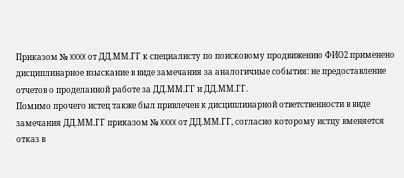Приказом № XXXX от ДД.ММ.ГГ к специалисту по поисковому продвижению ФИО2 применено дисциплинарное взыскание в виде замечания за аналогичные события: не предоставление отчетов о проделанной работе за ДД.ММ.ГГ и ДД.ММ.ГГ.
Помимо прочего истец также был привлечен к дисциплинарной ответственности в виде замечания ДД.ММ.ГГ приказом № XXXX от ДД.ММ.ГГ, согласно которому истцу вменяется отказ в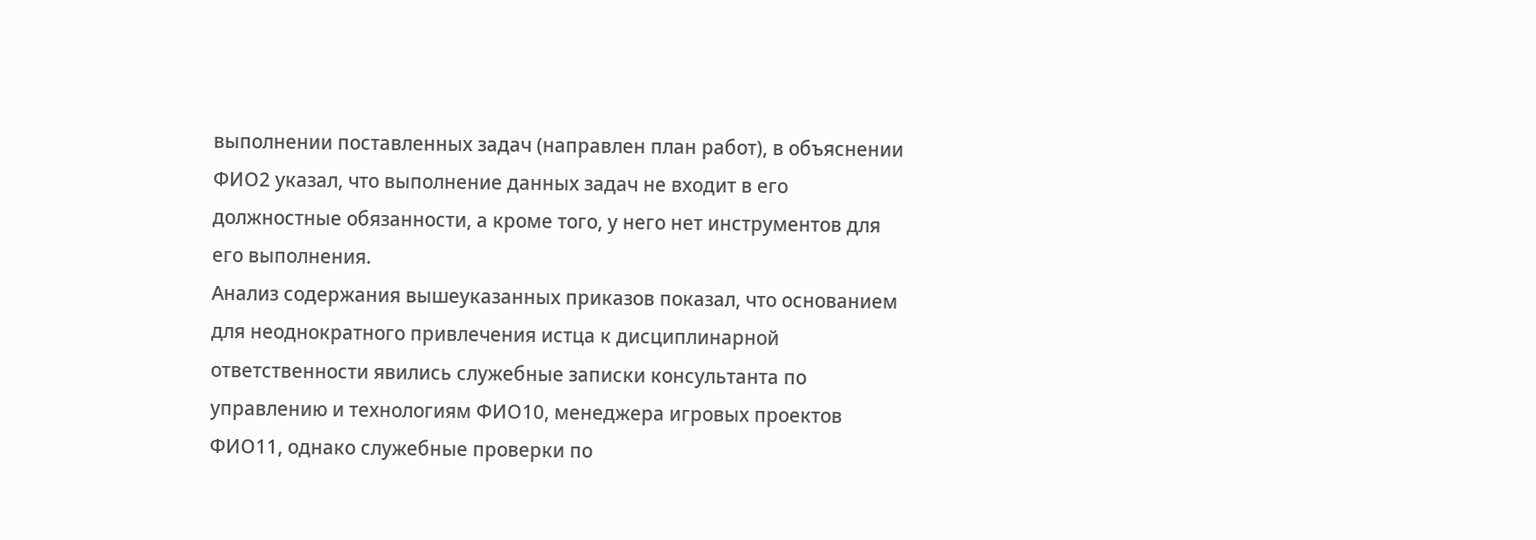выполнении поставленных задач (направлен план работ), в объяснении ФИО2 указал, что выполнение данных задач не входит в его должностные обязанности, а кроме того, у него нет инструментов для его выполнения.
Анализ содержания вышеуказанных приказов показал, что основанием для неоднократного привлечения истца к дисциплинарной ответственности явились служебные записки консультанта по управлению и технологиям ФИО10, менеджера игровых проектов ФИО11, однако служебные проверки по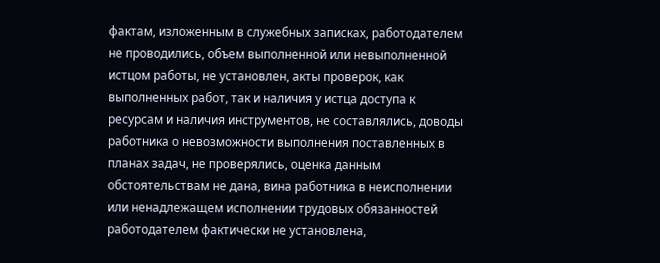фактам, изложенным в служебных записках, работодателем не проводились, объем выполненной или невыполненной истцом работы, не установлен, акты проверок, как выполненных работ, так и наличия у истца доступа к ресурсам и наличия инструментов, не составлялись, доводы работника о невозможности выполнения поставленных в планах задач, не проверялись, оценка данным обстоятельствам не дана, вина работника в неисполнении или ненадлежащем исполнении трудовых обязанностей работодателем фактически не установлена,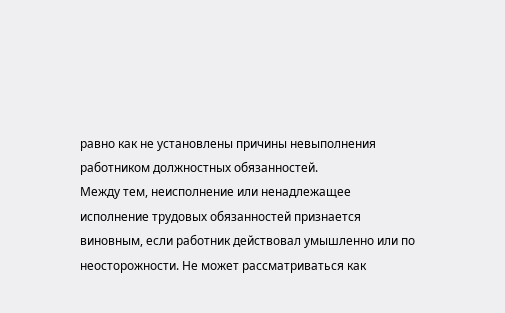равно как не установлены причины невыполнения работником должностных обязанностей.
Между тем, неисполнение или ненадлежащее исполнение трудовых обязанностей признается виновным, если работник действовал умышленно или по неосторожности. Не может рассматриваться как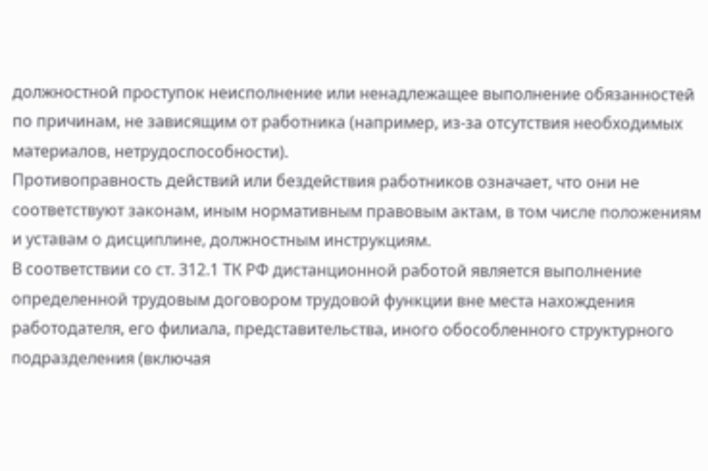должностной проступок неисполнение или ненадлежащее выполнение обязанностей по причинам, не зависящим от работника (например, из-за отсутствия необходимых материалов, нетрудоспособности).
Противоправность действий или бездействия работников означает, что они не соответствуют законам, иным нормативным правовым актам, в том числе положениям и уставам о дисциплине, должностным инструкциям.
В соответствии со ст. 312.1 ТК РФ дистанционной работой является выполнение определенной трудовым договором трудовой функции вне места нахождения работодателя, его филиала, представительства, иного обособленного структурного подразделения (включая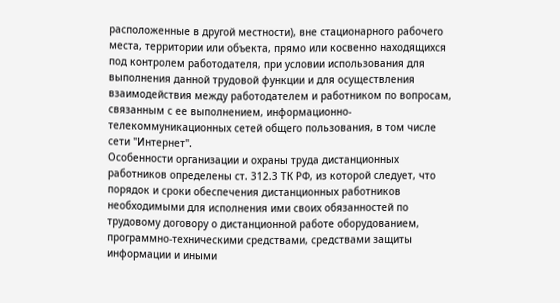расположенные в другой местности), вне стационарного рабочего места, территории или объекта, прямо или косвенно находящихся под контролем работодателя, при условии использования для выполнения данной трудовой функции и для осуществления взаимодействия между работодателем и работником по вопросам, связанным с ее выполнением, информационно-телекоммуникационных сетей общего пользования, в том числе сети "Интернет".
Особенности организации и охраны труда дистанционных работников определены ст. 312.3 ТК РФ, из которой следует, что порядок и сроки обеспечения дистанционных работников необходимыми для исполнения ими своих обязанностей по трудовому договору о дистанционной работе оборудованием, программно-техническими средствами, средствами защиты информации и иными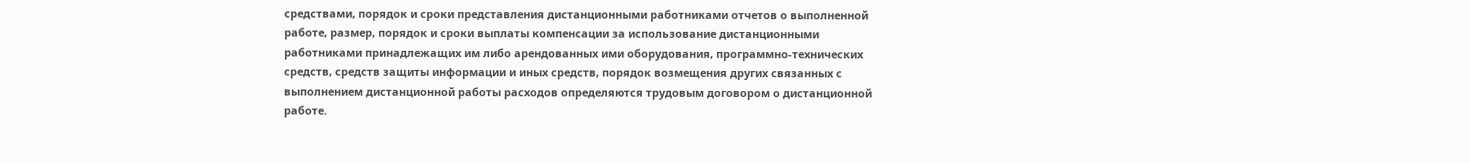средствами, порядок и сроки представления дистанционными работниками отчетов о выполненной работе, размер, порядок и сроки выплаты компенсации за использование дистанционными работниками принадлежащих им либо арендованных ими оборудования, программно-технических средств, средств защиты информации и иных средств, порядок возмещения других связанных с выполнением дистанционной работы расходов определяются трудовым договором о дистанционной работе.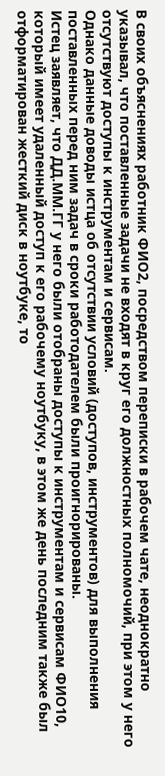В своих объяснениях работник ФИО2, посредством переписки в рабочем чате, неоднократно указывал, что поставленные задачи не входят в круг его должностных полномочий, при этом у него отсутствуют доступы к инструментам и сервисам.
Однако данные доводы истца об отсутствии условий (доступов, инструментов) для выполнения поставленных перед ним задач в сроки работодателем были проигнорированы.
Истец заявляет, что ДД.ММ.ГГ у него были отобраны доступы к инструментам и сервисам ФИО10, который имеет удаленный доступ к его рабочему ноутбуку, в этом же день последним также был отформатирован жесткий диск в ноутбуке, то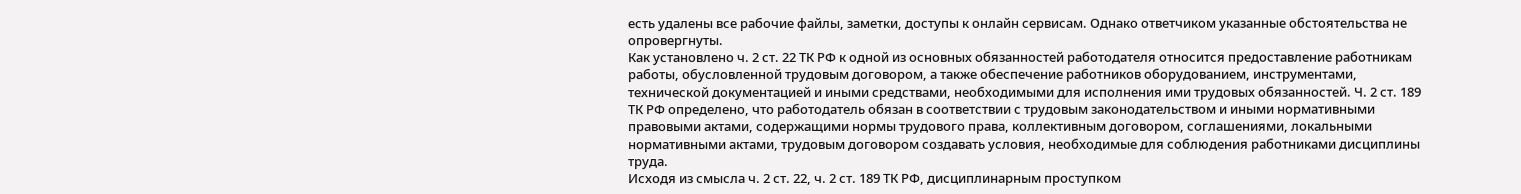есть удалены все рабочие файлы, заметки, доступы к онлайн сервисам. Однако ответчиком указанные обстоятельства не опровергнуты.
Как установлено ч. 2 ст. 22 ТК РФ к одной из основных обязанностей работодателя относится предоставление работникам работы, обусловленной трудовым договором, а также обеспечение работников оборудованием, инструментами, технической документацией и иными средствами, необходимыми для исполнения ими трудовых обязанностей. Ч. 2 ст. 189 ТК РФ определено, что работодатель обязан в соответствии с трудовым законодательством и иными нормативными правовыми актами, содержащими нормы трудового права, коллективным договором, соглашениями, локальными нормативными актами, трудовым договором создавать условия, необходимые для соблюдения работниками дисциплины труда.
Исходя из смысла ч. 2 ст. 22, ч. 2 ст. 189 ТК РФ, дисциплинарным проступком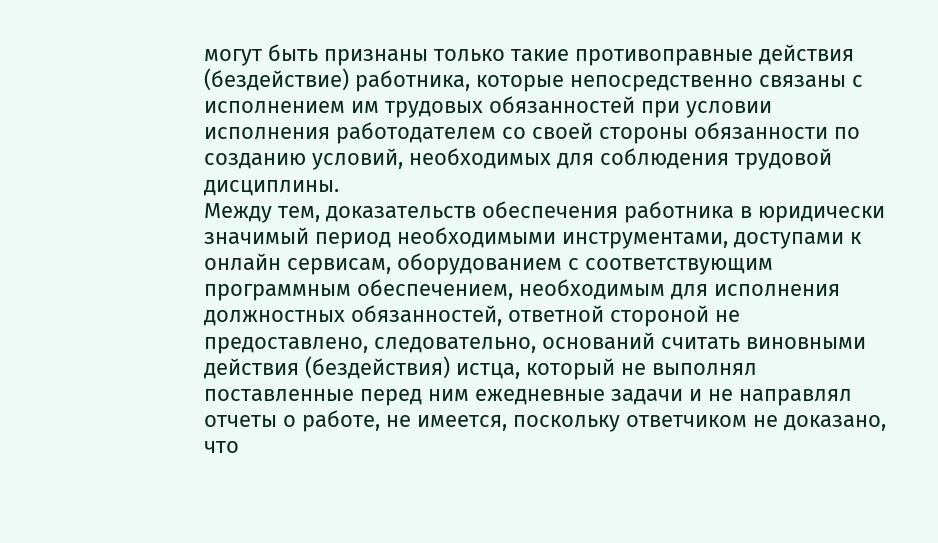могут быть признаны только такие противоправные действия (бездействие) работника, которые непосредственно связаны с исполнением им трудовых обязанностей при условии исполнения работодателем со своей стороны обязанности по созданию условий, необходимых для соблюдения трудовой дисциплины.
Между тем, доказательств обеспечения работника в юридически значимый период необходимыми инструментами, доступами к онлайн сервисам, оборудованием с соответствующим программным обеспечением, необходимым для исполнения должностных обязанностей, ответной стороной не предоставлено, следовательно, оснований считать виновными действия (бездействия) истца, который не выполнял поставленные перед ним ежедневные задачи и не направлял отчеты о работе, не имеется, поскольку ответчиком не доказано, что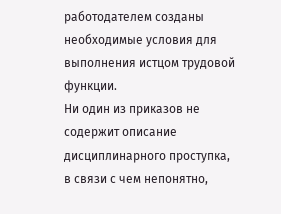работодателем созданы необходимые условия для выполнения истцом трудовой функции.
Ни один из приказов не содержит описание дисциплинарного проступка, в связи с чем непонятно,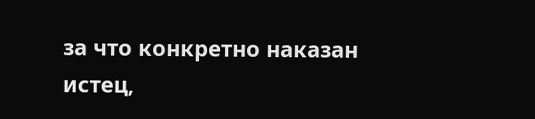за что конкретно наказан истец,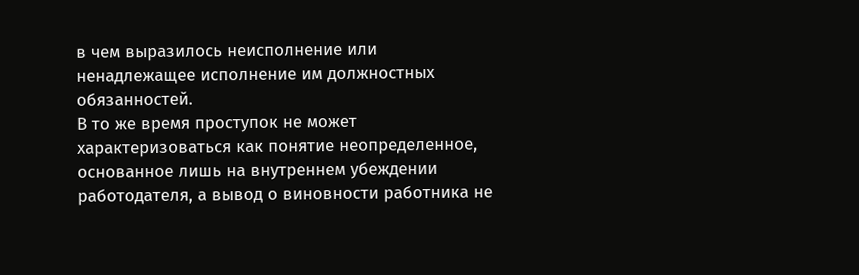в чем выразилось неисполнение или ненадлежащее исполнение им должностных обязанностей.
В то же время проступок не может характеризоваться как понятие неопределенное, основанное лишь на внутреннем убеждении работодателя, а вывод о виновности работника не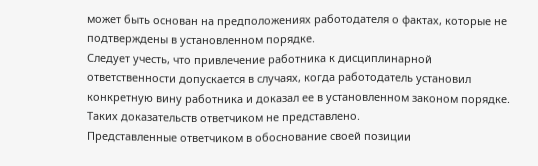может быть основан на предположениях работодателя о фактах, которые не подтверждены в установленном порядке.
Следует учесть, что привлечение работника к дисциплинарной ответственности допускается в случаях, когда работодатель установил конкретную вину работника и доказал ее в установленном законом порядке.
Таких доказательств ответчиком не представлено.
Представленные ответчиком в обоснование своей позиции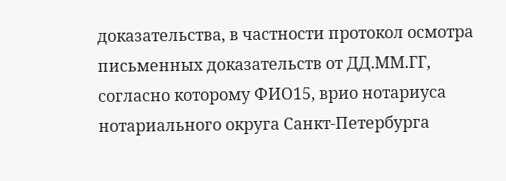доказательства, в частности протокол осмотра письменных доказательств от ДД.ММ.ГГ, согласно которому ФИО15, врио нотариуса нотариального округа Санкт-Петербурга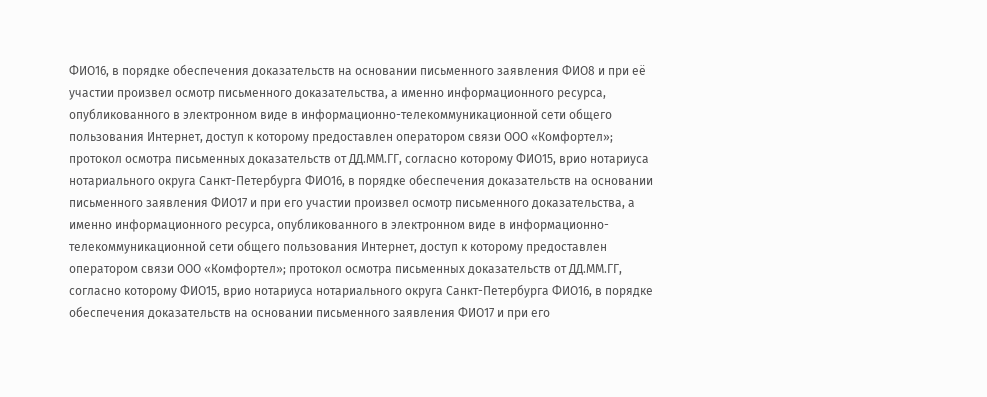ФИО16, в порядке обеспечения доказательств на основании письменного заявления ФИО8 и при её участии произвел осмотр письменного доказательства, а именно информационного ресурса, опубликованного в электронном виде в информационно-телекоммуникационной сети общего пользования Интернет, доступ к которому предоставлен оператором связи ООО «Комфортел»; протокол осмотра письменных доказательств от ДД.ММ.ГГ, согласно которому ФИО15, врио нотариуса нотариального округа Санкт-Петербурга ФИО16, в порядке обеспечения доказательств на основании письменного заявления ФИО17 и при его участии произвел осмотр письменного доказательства, а именно информационного ресурса, опубликованного в электронном виде в информационно-телекоммуникационной сети общего пользования Интернет, доступ к которому предоставлен оператором связи ООО «Комфортел»; протокол осмотра письменных доказательств от ДД.ММ.ГГ, согласно которому ФИО15, врио нотариуса нотариального округа Санкт-Петербурга ФИО16, в порядке обеспечения доказательств на основании письменного заявления ФИО17 и при его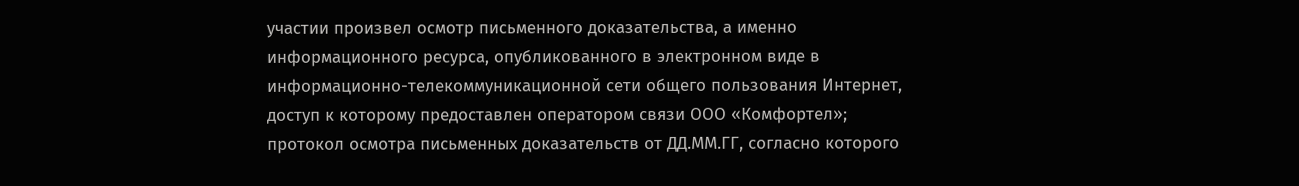участии произвел осмотр письменного доказательства, а именно информационного ресурса, опубликованного в электронном виде в информационно-телекоммуникационной сети общего пользования Интернет, доступ к которому предоставлен оператором связи ООО «Комфортел»; протокол осмотра письменных доказательств от ДД.ММ.ГГ, согласно которого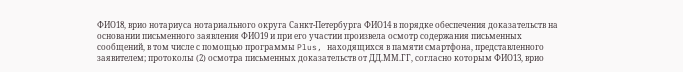ФИО18, врио нотариуса нотариального округа Санкт-Петербурга ФИО14 в порядке обеспечения доказательств на основании письменного заявления ФИО19 и при его участии произвела осмотр содержания письменных сообщений, в том числе с помощью программы Plus, находящихся в памяти смартфона, представленного заявителем; протоколы (2) осмотра письменных доказательств от ДД.ММ.ГГ, согласно которым ФИО13, врио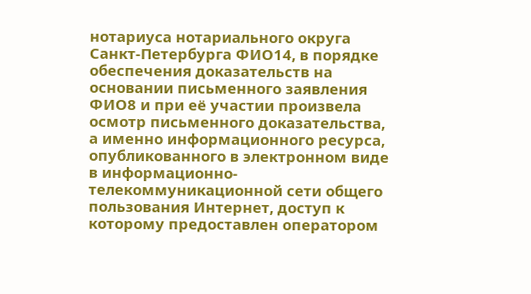нотариуса нотариального округа Санкт-Петербурга ФИО14, в порядке обеспечения доказательств на основании письменного заявления ФИО8 и при её участии произвела осмотр письменного доказательства, а именно информационного ресурса, опубликованного в электронном виде в информационно-телекоммуникационной сети общего пользования Интернет, доступ к которому предоставлен оператором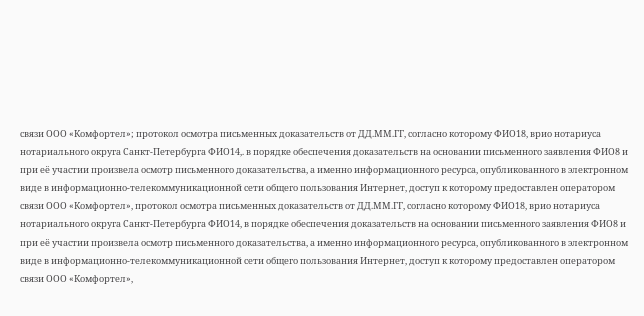связи ООО «Комфортел»; протокол осмотра письменных доказательств от ДД.ММ.ГГ, согласно которому ФИО18, врио нотариуса нотариального округа Санкт-Петербурга ФИО14,. в порядке обеспечения доказательств на основании письменного заявления ФИО8 и при её участии произвела осмотр письменного доказательства, а именно информационного ресурса, опубликованного в электронном виде в информационно-телекоммуникационной сети общего пользования Интернет, доступ к которому предоставлен оператором связи ООО «Комфортел», протокол осмотра письменных доказательств от ДД.ММ.ГГ, согласно которому ФИО18, врио нотариуса нотариального округа Санкт-Петербурга ФИО14, в порядке обеспечения доказательств на основании письменного заявления ФИО8 и при её участии произвела осмотр письменного доказательства, а именно информационного ресурса, опубликованного в электронном виде в информационно-телекоммуникационной сети общего пользования Интернет, доступ к которому предоставлен оператором связи ООО «Комфортел»,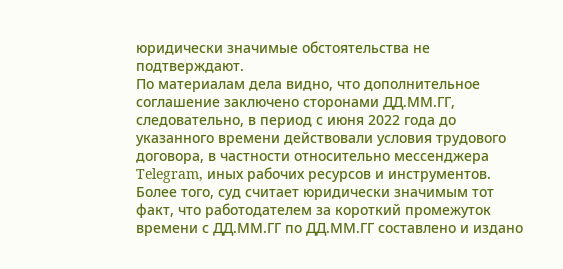юридически значимые обстоятельства не подтверждают.
По материалам дела видно, что дополнительное соглашение заключено сторонами ДД.ММ.ГГ, следовательно, в период с июня 2022 года до указанного времени действовали условия трудового договора, в частности относительно мессенджера Telegram, иных рабочих ресурсов и инструментов.
Более того, суд считает юридически значимым тот факт, что работодателем за короткий промежуток времени с ДД.ММ.ГГ по ДД.ММ.ГГ составлено и издано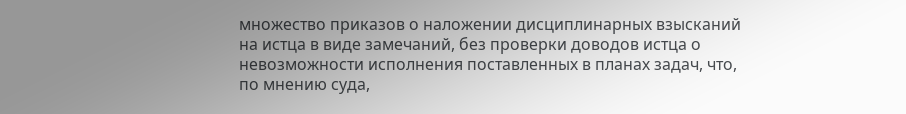множество приказов о наложении дисциплинарных взысканий на истца в виде замечаний, без проверки доводов истца о невозможности исполнения поставленных в планах задач, что, по мнению суда,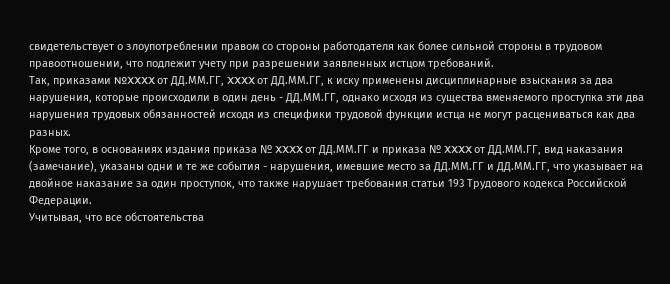свидетельствует о злоупотреблении правом со стороны работодателя как более сильной стороны в трудовом правоотношении, что подлежит учету при разрешении заявленных истцом требований.
Так, приказами №XXXX от ДД.ММ.ГГ, XXXX от ДД.ММ.ГГ, к иску применены дисциплинарные взыскания за два нарушения, которые происходили в один день - ДД.ММ.ГГ, однако исходя из существа вменяемого проступка эти два нарушения трудовых обязанностей исходя из специфики трудовой функции истца не могут расцениваться как два разных.
Кроме того, в основаниях издания приказа № XXXX от ДД.ММ.ГГ и приказа № XXXX от ДД.ММ.ГГ, вид наказания (замечание), указаны одни и те же события - нарушения, имевшие место за ДД.ММ.ГГ и ДД.ММ.ГГ, что указывает на двойное наказание за один проступок, что также нарушает требования статьи 193 Трудового кодекса Российской Федерации.
Учитывая, что все обстоятельства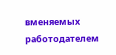вменяемых работодателем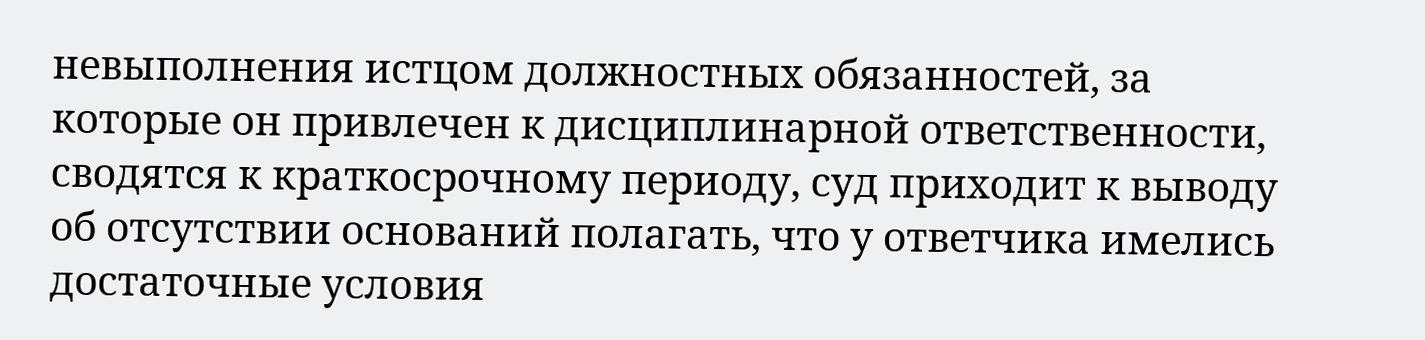невыполнения истцом должностных обязанностей, за которые он привлечен к дисциплинарной ответственности, сводятся к краткосрочному периоду, суд приходит к выводу об отсутствии оснований полагать, что у ответчика имелись достаточные условия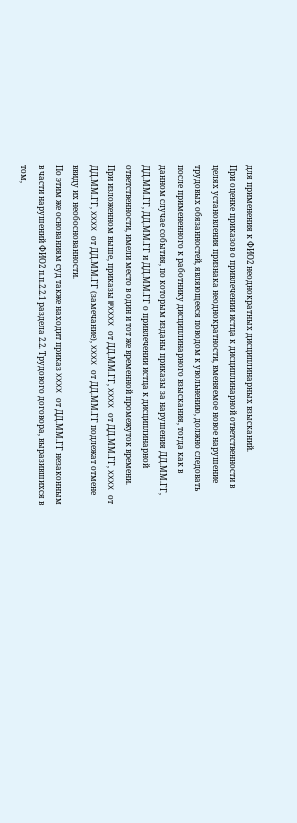для применения к ФИО2 неоднократных дисциплинарных взысканий.
При оценке приказов о привлечении истца к дисциплинарной ответственности в целях установления признака неоднократности, вменяемое новое нарушение трудовых обязанностей, являющееся поводом к увольнению, должно следовать после примененного к работнику дисциплинарного взыскания, тогда как в данном случае события, по которым изданы приказы за нарушения ДД.ММ.ГГ, ДД.ММ.ГГ, ДД.ММ.ГГ и ДД.ММ.ГГ о привлечении истца к дисциплинарной ответственности, имели место в один и тот же временной промежуток времени.
При изложенном выше, приказы №XXXX от ДД.ММ.ГГ, XXXX от ДД.ММ.ГГ, XXXX от ДД.ММ.ГГ, XXXX от ДД.ММ.ГГ (замечание), XXXX от ДД.ММ.ГГ подлежат отмене ввиду их необоснованности.
По этим же основаниям суд также находит приказ XXXX от ДД.ММ.ГГ незаконным в части нарушений ФИО2 п.п.2.2.1 раздела 2.2. Трудового договора, выразившихся в том,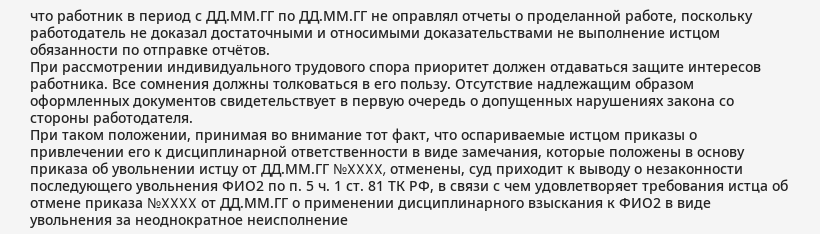что работник в период с ДД.ММ.ГГ по ДД.ММ.ГГ не оправлял отчеты о проделанной работе, поскольку работодатель не доказал достаточными и относимыми доказательствами не выполнение истцом обязанности по отправке отчётов.
При рассмотрении индивидуального трудового спора приоритет должен отдаваться защите интересов работника. Все сомнения должны толковаться в его пользу. Отсутствие надлежащим образом оформленных документов свидетельствует в первую очередь о допущенных нарушениях закона со стороны работодателя.
При таком положении, принимая во внимание тот факт, что оспариваемые истцом приказы о привлечении его к дисциплинарной ответственности в виде замечания, которые положены в основу приказа об увольнении истцу от ДД.ММ.ГГ №XXXX, отменены, суд приходит к выводу о незаконности последующего увольнения ФИО2 по п. 5 ч. 1 ст. 81 ТК РФ, в связи с чем удовлетворяет требования истца об отмене приказа №XXXX от ДД.ММ.ГГ о применении дисциплинарного взыскания к ФИО2 в виде увольнения за неоднократное неисполнение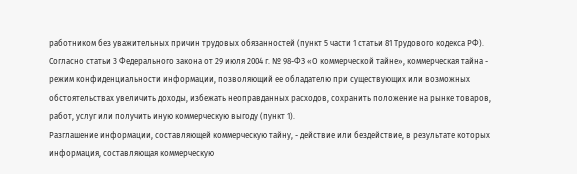работником без уважительных причин трудовых обязанностей (пункт 5 части 1 статьи 81 Трудового кодекса РФ).
Согласно статьи 3 Федерального закона от 29 июля 2004 г. № 98-ФЗ «О коммерческой тайне», коммерческая тайна - режим конфиденциальности информации, позволяющий ее обладателю при существующих или возможных обстоятельствах увеличить доходы, избежать неоправданных расходов, сохранить положение на рынке товаров, работ, услуг или получить иную коммерческую выгоду (пункт 1).
Разглашение информации, составляющей коммерческую тайну, - действие или бездействие, в результате которых информация, составляющая коммерческую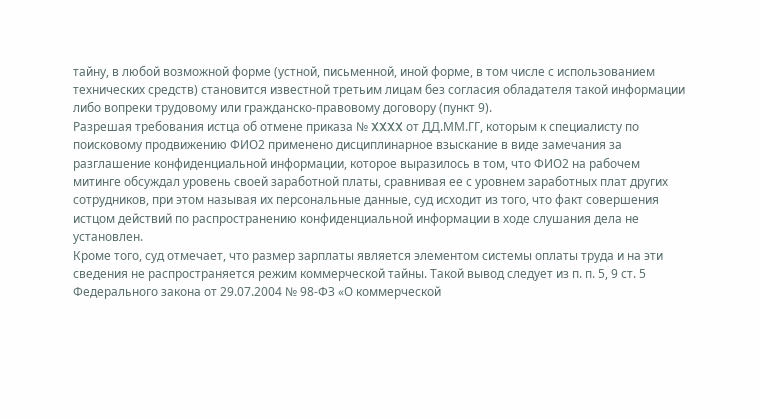тайну, в любой возможной форме (устной, письменной, иной форме, в том числе с использованием технических средств) становится известной третьим лицам без согласия обладателя такой информации либо вопреки трудовому или гражданско-правовому договору (пункт 9).
Разрешая требования истца об отмене приказа № XXXX от ДД.ММ.ГГ, которым к специалисту по поисковому продвижению ФИО2 применено дисциплинарное взыскание в виде замечания за разглашение конфиденциальной информации, которое выразилось в том, что ФИО2 на рабочем митинге обсуждал уровень своей заработной платы, сравнивая ее с уровнем заработных плат других сотрудников, при этом называя их персональные данные, суд исходит из того, что факт совершения истцом действий по распространению конфиденциальной информации в ходе слушания дела не установлен.
Кроме того, суд отмечает, что размер зарплаты является элементом системы оплаты труда и на эти сведения не распространяется режим коммерческой тайны. Такой вывод следует из п. п. 5, 9 ст. 5 Федерального закона от 29.07.2004 № 98-ФЗ «О коммерческой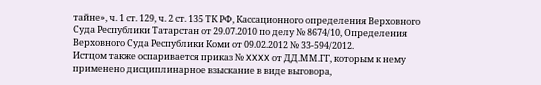тайне», ч. 1 ст. 129, ч. 2 ст. 135 ТК РФ, Кассационного определения Верховного Суда Республики Татарстан от 29.07.2010 по делу № 8674/10, Определения Верховного Суда Республики Коми от 09.02.2012 № 33-594/2012.
Истцом также оспаривается приказ № XXXX от ДД.ММ.ГГ, которым к нему применено дисциплинарное взыскание в виде выговора,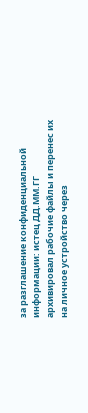за разглашение конфиденциальной информации: истец ДД.ММ.ГГ архивировал рабочие файлы и перенес их на личное устройство через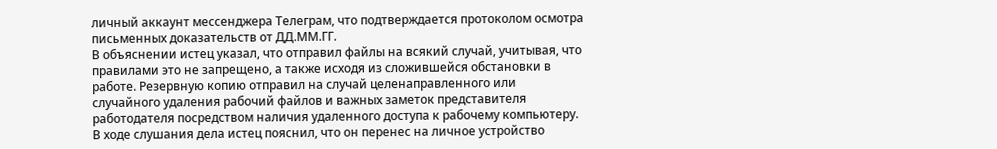личный аккаунт мессенджера Телеграм, что подтверждается протоколом осмотра письменных доказательств от ДД.ММ.ГГ.
В объяснении истец указал, что отправил файлы на всякий случай, учитывая, что правилами это не запрещено, а также исходя из сложившейся обстановки в работе. Резервную копию отправил на случай целенаправленного или случайного удаления рабочий файлов и важных заметок представителя работодателя посредством наличия удаленного доступа к рабочему компьютеру.
В ходе слушания дела истец пояснил, что он перенес на личное устройство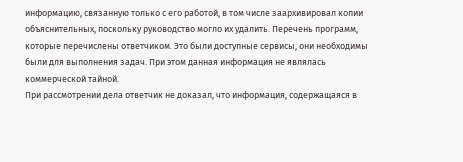информацию, связанную только с его работой, в том числе заархивировал копии объяснительных, поскольку руководство могло их удалить. Перечень программ, которые перечислены ответчиком. Это были доступные сервисы, они необходимы были для выполнения задач. При этом данная информация не являлась коммерческой тайной.
При рассмотрении дела ответчик не доказал, что информация, содержащаяся в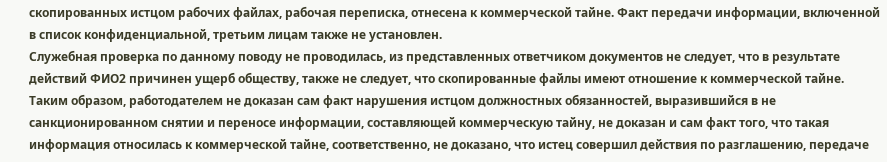скопированных истцом рабочих файлах, рабочая переписка, отнесена к коммерческой тайне. Факт передачи информации, включенной в список конфиденциальной, третьим лицам также не установлен.
Служебная проверка по данному поводу не проводилась, из представленных ответчиком документов не следует, что в результате действий ФИО2 причинен ущерб обществу, также не следует, что скопированные файлы имеют отношение к коммерческой тайне.
Таким образом, работодателем не доказан сам факт нарушения истцом должностных обязанностей, выразившийся в не санкционированном снятии и переносе информации, составляющей коммерческую тайну, не доказан и сам факт того, что такая информация относилась к коммерческой тайне, соответственно, не доказано, что истец совершил действия по разглашению, передаче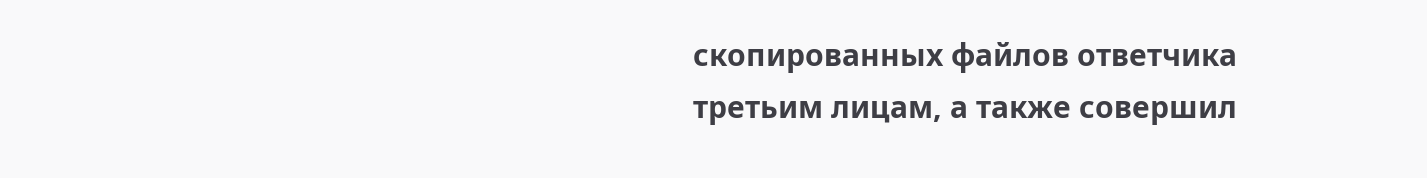скопированных файлов ответчика третьим лицам, а также совершил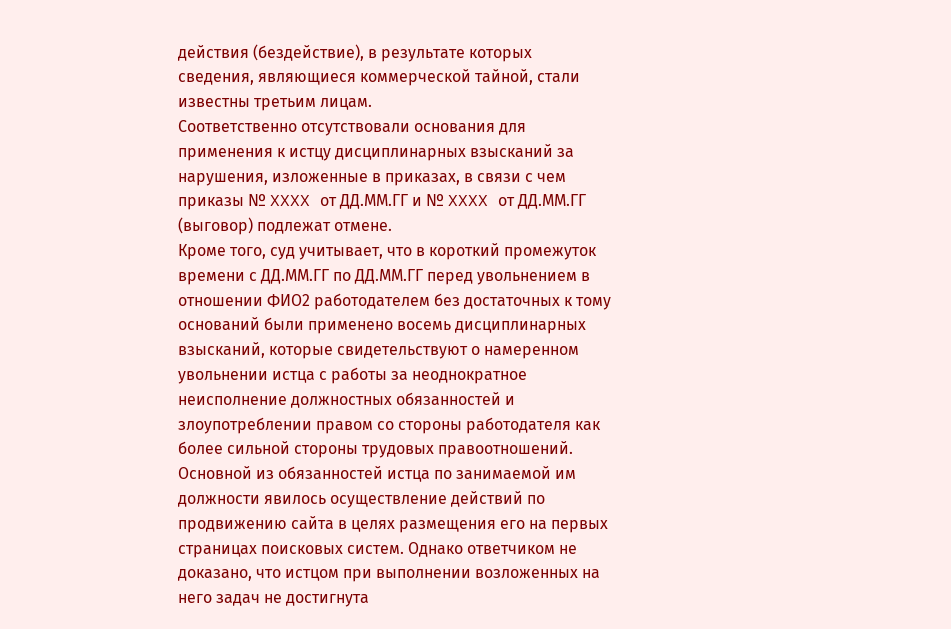действия (бездействие), в результате которых сведения, являющиеся коммерческой тайной, стали известны третьим лицам.
Соответственно отсутствовали основания для применения к истцу дисциплинарных взысканий за нарушения, изложенные в приказах, в связи с чем приказы № XXXX от ДД.ММ.ГГ и № XXXX от ДД.ММ.ГГ (выговор) подлежат отмене.
Кроме того, суд учитывает, что в короткий промежуток времени с ДД.ММ.ГГ по ДД.ММ.ГГ перед увольнением в отношении ФИО2 работодателем без достаточных к тому оснований были применено восемь дисциплинарных взысканий, которые свидетельствуют о намеренном увольнении истца с работы за неоднократное неисполнение должностных обязанностей и злоупотреблении правом со стороны работодателя как более сильной стороны трудовых правоотношений.
Основной из обязанностей истца по занимаемой им должности явилось осуществление действий по продвижению сайта в целях размещения его на первых страницах поисковых систем. Однако ответчиком не доказано, что истцом при выполнении возложенных на него задач не достигнута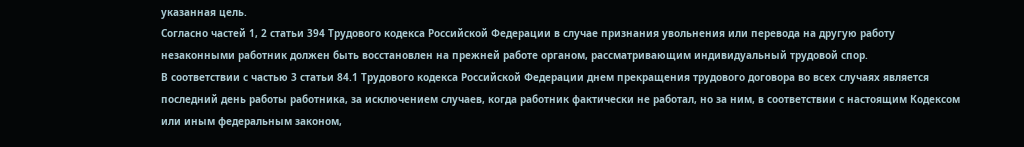указанная цель.
Согласно частей 1, 2 статьи 394 Трудового кодекса Российской Федерации в случае признания увольнения или перевода на другую работу незаконными работник должен быть восстановлен на прежней работе органом, рассматривающим индивидуальный трудовой спор.
В соответствии с частью 3 статьи 84.1 Трудового кодекса Российской Федерации днем прекращения трудового договора во всех случаях является последний день работы работника, за исключением случаев, когда работник фактически не работал, но за ним, в соответствии с настоящим Кодексом или иным федеральным законом,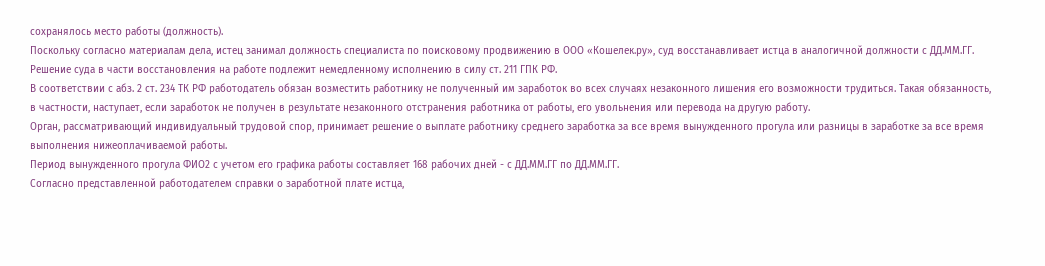сохранялось место работы (должность).
Поскольку согласно материалам дела, истец занимал должность специалиста по поисковому продвижению в ООО «Кошелек.ру», суд восстанавливает истца в аналогичной должности с ДД.ММ.ГГ.
Решение суда в части восстановления на работе подлежит немедленному исполнению в силу ст. 211 ГПК РФ.
В соответствии с абз. 2 ст. 234 ТК РФ работодатель обязан возместить работнику не полученный им заработок во всех случаях незаконного лишения его возможности трудиться. Такая обязанность, в частности, наступает, если заработок не получен в результате незаконного отстранения работника от работы, его увольнения или перевода на другую работу.
Орган, рассматривающий индивидуальный трудовой спор, принимает решение о выплате работнику среднего заработка за все время вынужденного прогула или разницы в заработке за все время выполнения нижеоплачиваемой работы.
Период вынужденного прогула ФИО2 с учетом его графика работы составляет 168 рабочих дней - с ДД.ММ.ГГ по ДД.ММ.ГГ.
Согласно представленной работодателем справки о заработной плате истца,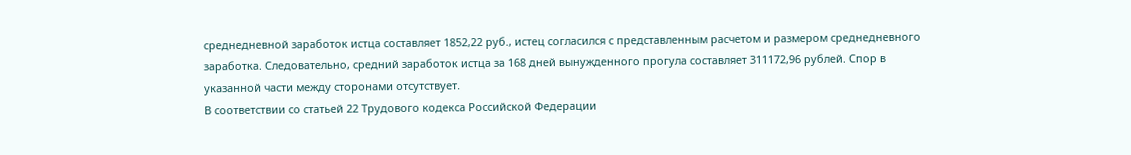среднедневной заработок истца составляет 1852,22 руб., истец согласился с представленным расчетом и размером среднедневного заработка. Следовательно, средний заработок истца за 168 дней вынужденного прогула составляет 311172,96 рублей. Спор в указанной части между сторонами отсутствует.
В соответствии со статьей 22 Трудового кодекса Российской Федерации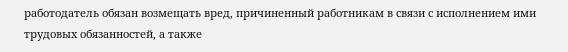работодатель обязан возмещать вред, причиненный работникам в связи с исполнением ими трудовых обязанностей, а также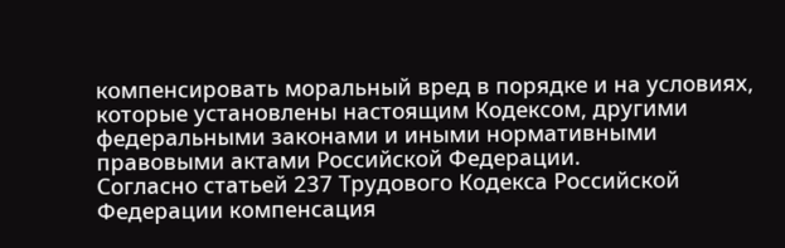компенсировать моральный вред в порядке и на условиях, которые установлены настоящим Кодексом, другими федеральными законами и иными нормативными правовыми актами Российской Федерации.
Согласно статьей 237 Трудового Кодекса Российской Федерации компенсация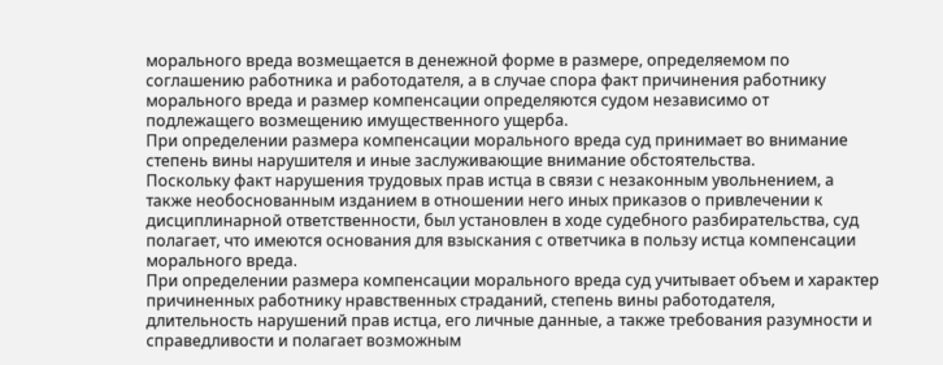морального вреда возмещается в денежной форме в размере, определяемом по соглашению работника и работодателя, а в случае спора факт причинения работнику морального вреда и размер компенсации определяются судом независимо от подлежащего возмещению имущественного ущерба.
При определении размера компенсации морального вреда суд принимает во внимание степень вины нарушителя и иные заслуживающие внимание обстоятельства.
Поскольку факт нарушения трудовых прав истца в связи с незаконным увольнением, а также необоснованным изданием в отношении него иных приказов о привлечении к дисциплинарной ответственности, был установлен в ходе судебного разбирательства, суд полагает, что имеются основания для взыскания с ответчика в пользу истца компенсации морального вреда.
При определении размера компенсации морального вреда суд учитывает объем и характер причиненных работнику нравственных страданий, степень вины работодателя, длительность нарушений прав истца, его личные данные, а также требования разумности и справедливости и полагает возможным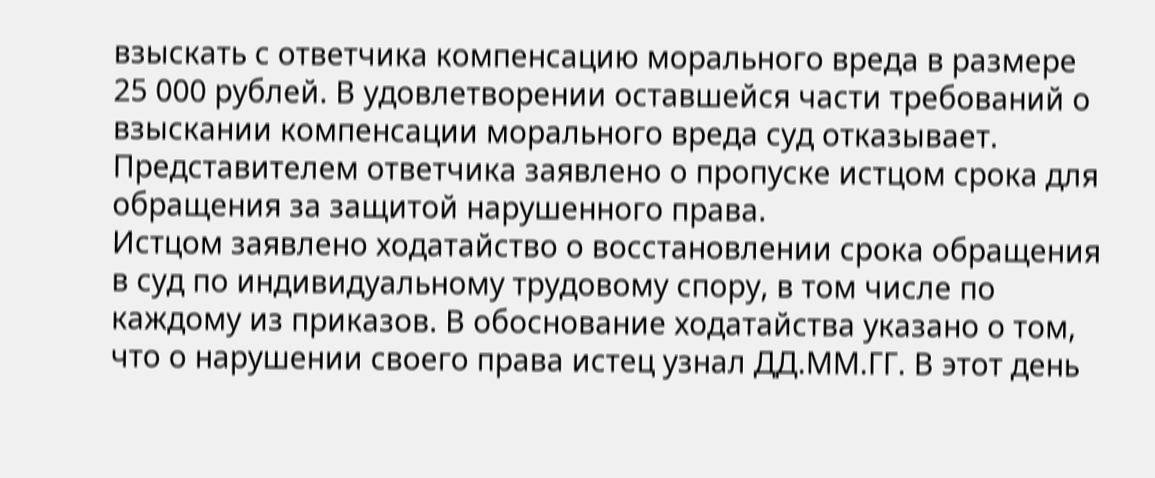взыскать с ответчика компенсацию морального вреда в размере 25 000 рублей. В удовлетворении оставшейся части требований о взыскании компенсации морального вреда суд отказывает.
Представителем ответчика заявлено о пропуске истцом срока для обращения за защитой нарушенного права.
Истцом заявлено ходатайство о восстановлении срока обращения в суд по индивидуальному трудовому спору, в том числе по каждому из приказов. В обоснование ходатайства указано о том, что о нарушении своего права истец узнал ДД.ММ.ГГ. В этот день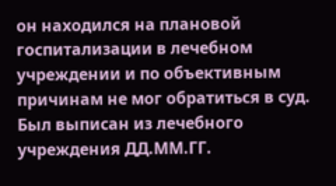он находился на плановой госпитализации в лечебном учреждении и по объективным причинам не мог обратиться в суд. Был выписан из лечебного учреждения ДД.ММ.ГГ.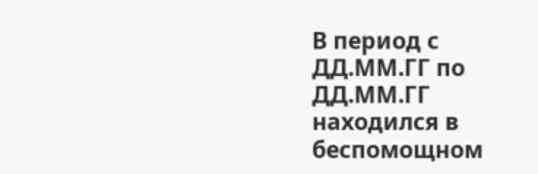В период с ДД.ММ.ГГ по ДД.ММ.ГГ находился в беспомощном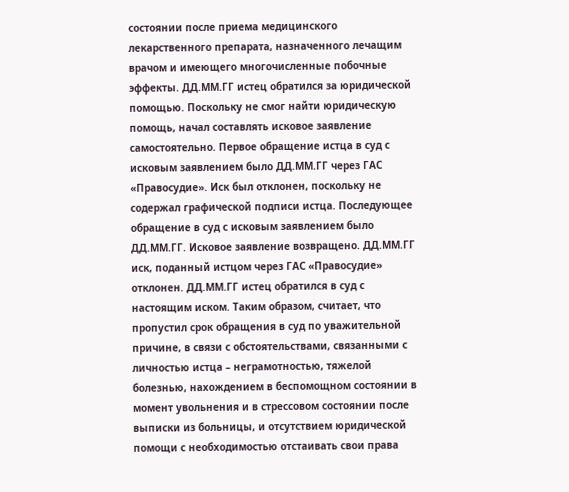состоянии после приема медицинского лекарственного препарата, назначенного лечащим врачом и имеющего многочисленные побочные эффекты. ДД.ММ.ГГ истец обратился за юридической помощью. Поскольку не смог найти юридическую помощь, начал составлять исковое заявление самостоятельно. Первое обращение истца в суд с исковым заявлением было ДД.ММ.ГГ через ГАС «Правосудие». Иск был отклонен, поскольку не содержал графической подписи истца. Последующее обращение в суд с исковым заявлением было ДД.ММ.ГГ. Исковое заявление возвращено. ДД.ММ.ГГ иск, поданный истцом через ГАС «Правосудие» отклонен. ДД.ММ.ГГ истец обратился в суд с настоящим иском. Таким образом, считает, что пропустил срок обращения в суд по уважительной причине, в связи с обстоятельствами, связанными с личностью истца – неграмотностью, тяжелой болезнью, нахождением в беспомощном состоянии в момент увольнения и в стрессовом состоянии после выписки из больницы, и отсутствием юридической помощи с необходимостью отстаивать свои права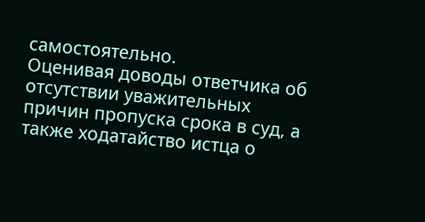самостоятельно.
Оценивая доводы ответчика об отсутствии уважительных причин пропуска срока в суд, а также ходатайство истца о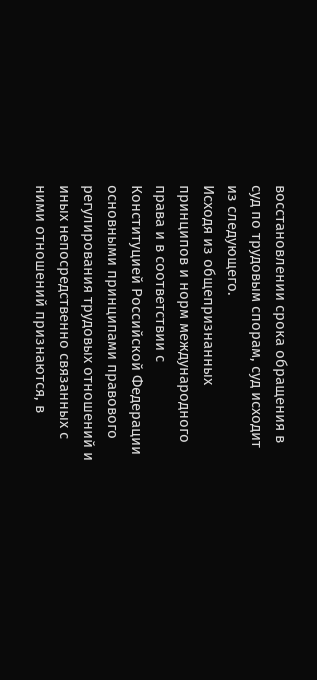восстановлении срока обращения в суд по трудовым спорам, суд исходит из следующего.
Исходя из общепризнанных принципов и норм международного права и в соответствии с Конституцией Российской Федерации основными принципами правового регулирования трудовых отношений и иных непосредственно связанных с ними отношений признаются, в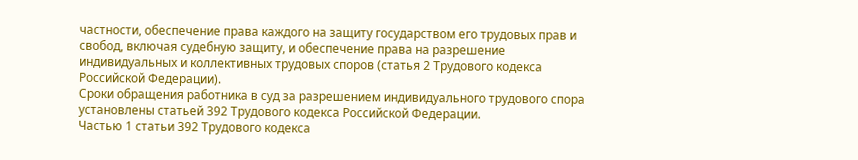частности, обеспечение права каждого на защиту государством его трудовых прав и свобод, включая судебную защиту, и обеспечение права на разрешение индивидуальных и коллективных трудовых споров (статья 2 Трудового кодекса Российской Федерации).
Сроки обращения работника в суд за разрешением индивидуального трудового спора установлены статьей 392 Трудового кодекса Российской Федерации.
Частью 1 статьи 392 Трудового кодекса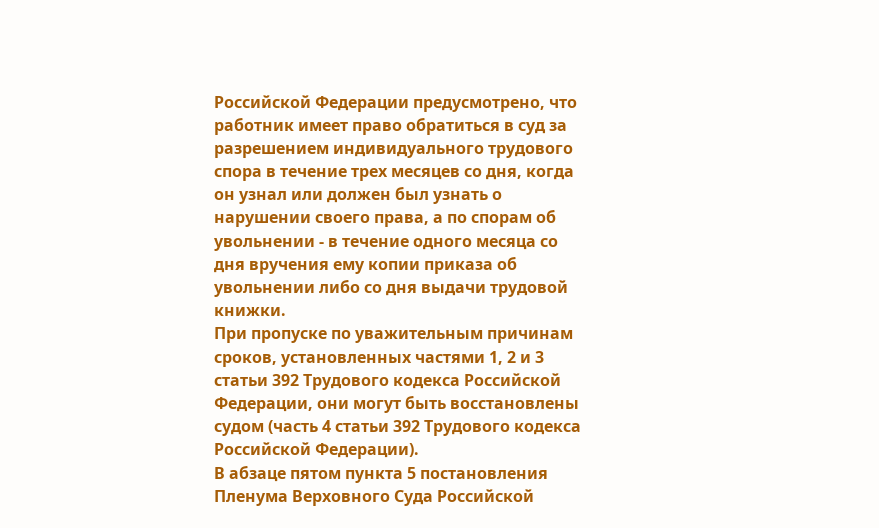Российской Федерации предусмотрено, что работник имеет право обратиться в суд за разрешением индивидуального трудового спора в течение трех месяцев со дня, когда он узнал или должен был узнать о нарушении своего права, а по спорам об увольнении - в течение одного месяца со дня вручения ему копии приказа об увольнении либо со дня выдачи трудовой книжки.
При пропуске по уважительным причинам сроков, установленных частями 1, 2 и 3 статьи 392 Трудового кодекса Российской Федерации, они могут быть восстановлены судом (часть 4 статьи 392 Трудового кодекса Российской Федерации).
В абзаце пятом пункта 5 постановления Пленума Верховного Суда Российской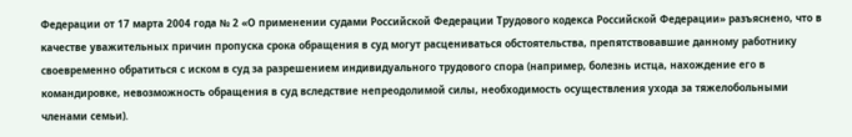Федерации от 17 марта 2004 года № 2 «О применении судами Российской Федерации Трудового кодекса Российской Федерации» разъяснено, что в качестве уважительных причин пропуска срока обращения в суд могут расцениваться обстоятельства, препятствовавшие данному работнику своевременно обратиться с иском в суд за разрешением индивидуального трудового спора (например, болезнь истца, нахождение его в командировке, невозможность обращения в суд вследствие непреодолимой силы, необходимость осуществления ухода за тяжелобольными членами семьи).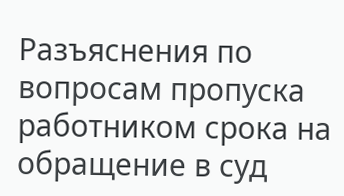Разъяснения по вопросам пропуска работником срока на обращение в суд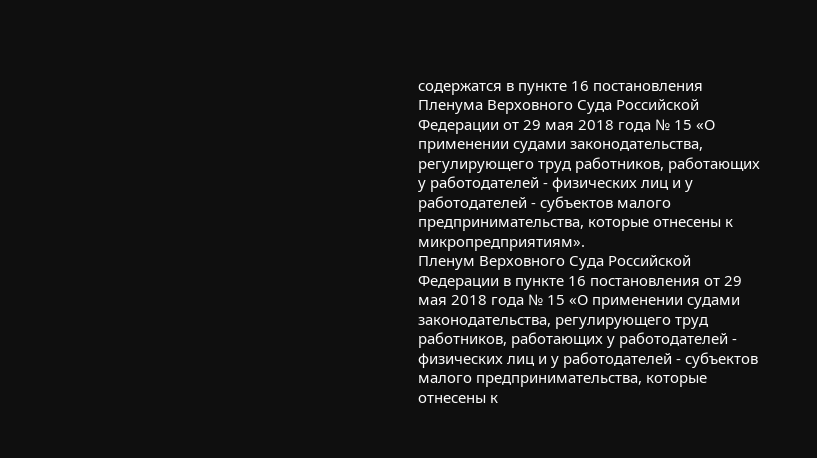содержатся в пункте 16 постановления Пленума Верховного Суда Российской Федерации от 29 мая 2018 года № 15 «О применении судами законодательства, регулирующего труд работников, работающих у работодателей - физических лиц и у работодателей - субъектов малого предпринимательства, которые отнесены к микропредприятиям».
Пленум Верховного Суда Российской Федерации в пункте 16 постановления от 29 мая 2018 года № 15 «О применении судами законодательства, регулирующего труд работников, работающих у работодателей - физических лиц и у работодателей - субъектов малого предпринимательства, которые отнесены к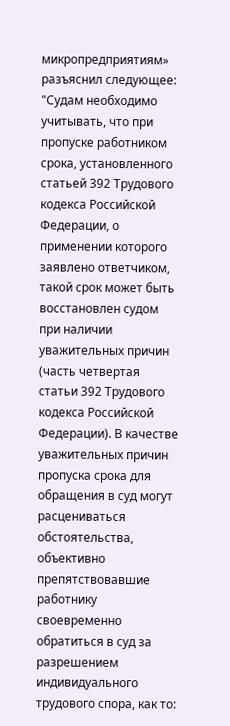микропредприятиям» разъяснил следующее: "Судам необходимо учитывать, что при пропуске работником срока, установленного статьей 392 Трудового кодекса Российской Федерации, о применении которого заявлено ответчиком, такой срок может быть восстановлен судом при наличии уважительных причин (часть четвертая статьи 392 Трудового кодекса Российской Федерации). В качестве уважительных причин пропуска срока для обращения в суд могут расцениваться обстоятельства, объективно препятствовавшие работнику своевременно обратиться в суд за разрешением индивидуального трудового спора, как то: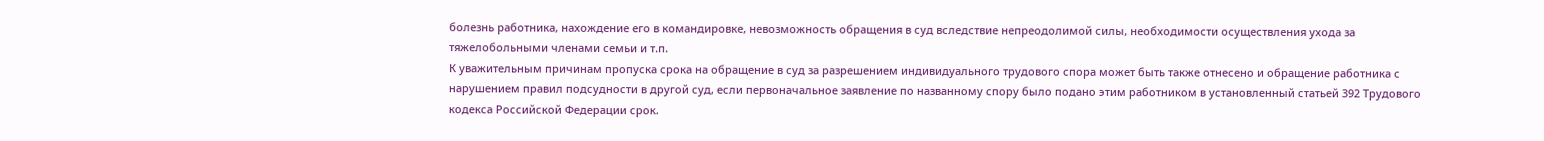болезнь работника, нахождение его в командировке, невозможность обращения в суд вследствие непреодолимой силы, необходимости осуществления ухода за тяжелобольными членами семьи и т.п.
К уважительным причинам пропуска срока на обращение в суд за разрешением индивидуального трудового спора может быть также отнесено и обращение работника с нарушением правил подсудности в другой суд, если первоначальное заявление по названному спору было подано этим работником в установленный статьей 392 Трудового кодекса Российской Федерации срок.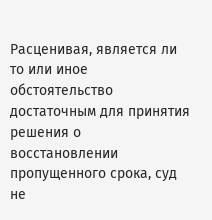Расценивая, является ли то или иное обстоятельство достаточным для принятия решения о восстановлении пропущенного срока, суд не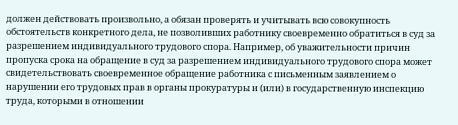должен действовать произвольно, а обязан проверять и учитывать всю совокупность обстоятельств конкретного дела, не позволивших работнику своевременно обратиться в суд за разрешением индивидуального трудового спора. Например, об уважительности причин пропуска срока на обращение в суд за разрешением индивидуального трудового спора может свидетельствовать своевременное обращение работника с письменным заявлением о нарушении его трудовых прав в органы прокуратуры и (или) в государственную инспекцию труда, которыми в отношении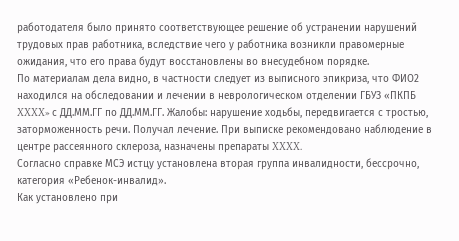работодателя было принято соответствующее решение об устранении нарушений трудовых прав работника, вследствие чего у работника возникли правомерные ожидания, что его права будут восстановлены во внесудебном порядке.
По материалам дела видно, в частности следует из выписного эпикриза, что ФИО2 находился на обследовании и лечении в неврологическом отделении ГБУЗ «ПКПБ XXXX» с ДД.ММ.ГГ по ДД.ММ.ГГ. Жалобы: нарушение ходьбы, передвигается с тростью, заторможенность речи. Получал лечение. При выписке рекомендовано наблюдение в центре рассеянного склероза, назначены препараты XXXX.
Согласно справке МСЭ истцу установлена вторая группа инвалидности, бессрочно, категория «Ребенок-инвалид».
Как установлено при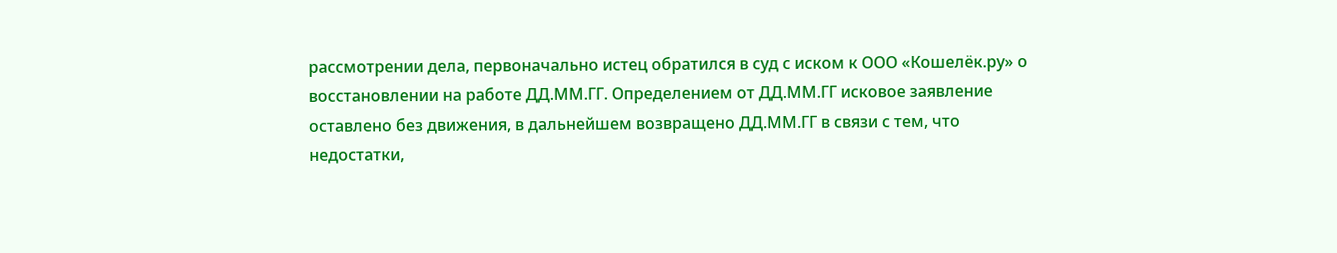рассмотрении дела, первоначально истец обратился в суд с иском к ООО «Кошелёк.ру» о восстановлении на работе ДД.ММ.ГГ. Определением от ДД.ММ.ГГ исковое заявление оставлено без движения, в дальнейшем возвращено ДД.ММ.ГГ в связи с тем, что недостатки,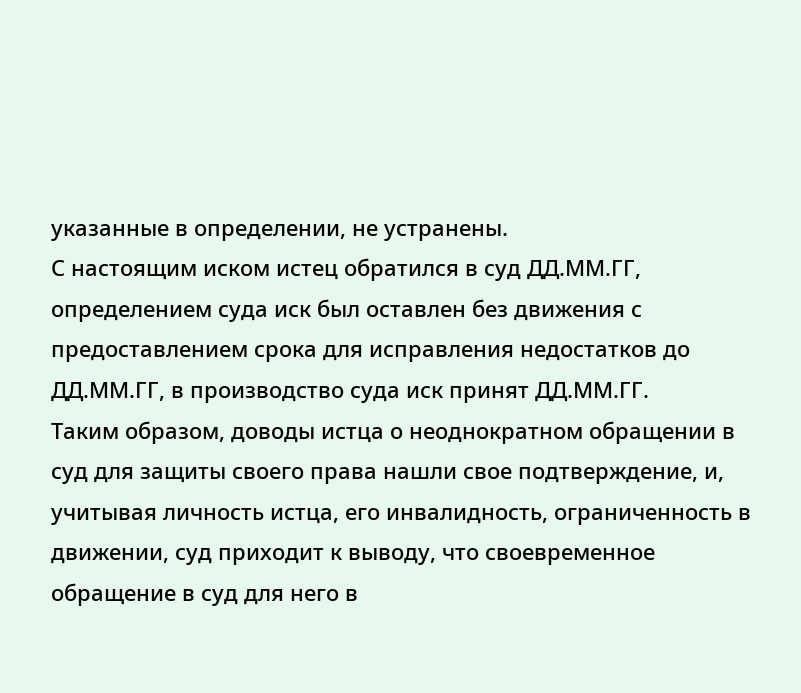указанные в определении, не устранены.
С настоящим иском истец обратился в суд ДД.ММ.ГГ, определением суда иск был оставлен без движения с предоставлением срока для исправления недостатков до ДД.ММ.ГГ, в производство суда иск принят ДД.ММ.ГГ.
Таким образом, доводы истца о неоднократном обращении в суд для защиты своего права нашли свое подтверждение, и, учитывая личность истца, его инвалидность, ограниченность в движении, суд приходит к выводу, что своевременное обращение в суд для него в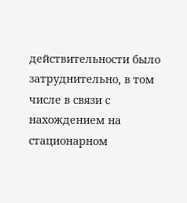действительности было затруднительно, в том числе в связи с нахождением на стационарном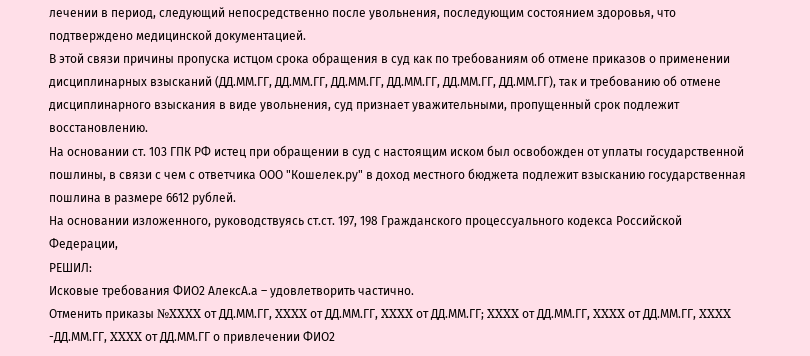лечении в период, следующий непосредственно после увольнения, последующим состоянием здоровья, что подтверждено медицинской документацией.
В этой связи причины пропуска истцом срока обращения в суд как по требованиям об отмене приказов о применении дисциплинарных взысканий (ДД.ММ.ГГ, ДД.ММ.ГГ, ДД.ММ.ГГ, ДД.ММ.ГГ, ДД.ММ.ГГ, ДД.ММ.ГГ), так и требованию об отмене дисциплинарного взыскания в виде увольнения, суд признает уважительными, пропущенный срок подлежит восстановлению.
На основании ст. 103 ГПК РФ истец при обращении в суд с настоящим иском был освобожден от уплаты государственной пошлины, в связи с чем с ответчика ООО "Кошелек.ру" в доход местного бюджета подлежит взысканию государственная пошлина в размере 6612 рублей.
На основании изложенного, руководствуясь ст.ст. 197, 198 Гражданского процессуального кодекса Российской Федерации,
РЕШИЛ:
Исковые требования ФИО2 АлексА.а – удовлетворить частично.
Отменить приказы №XXXX от ДД.ММ.ГГ, XXXX от ДД.ММ.ГГ, XXXX от ДД.ММ.ГГ; XXXX от ДД.ММ.ГГ, XXXX от ДД.ММ.ГГ, XXXX -ДД.ММ.ГГ, XXXX от ДД.ММ.ГГ о привлечении ФИО2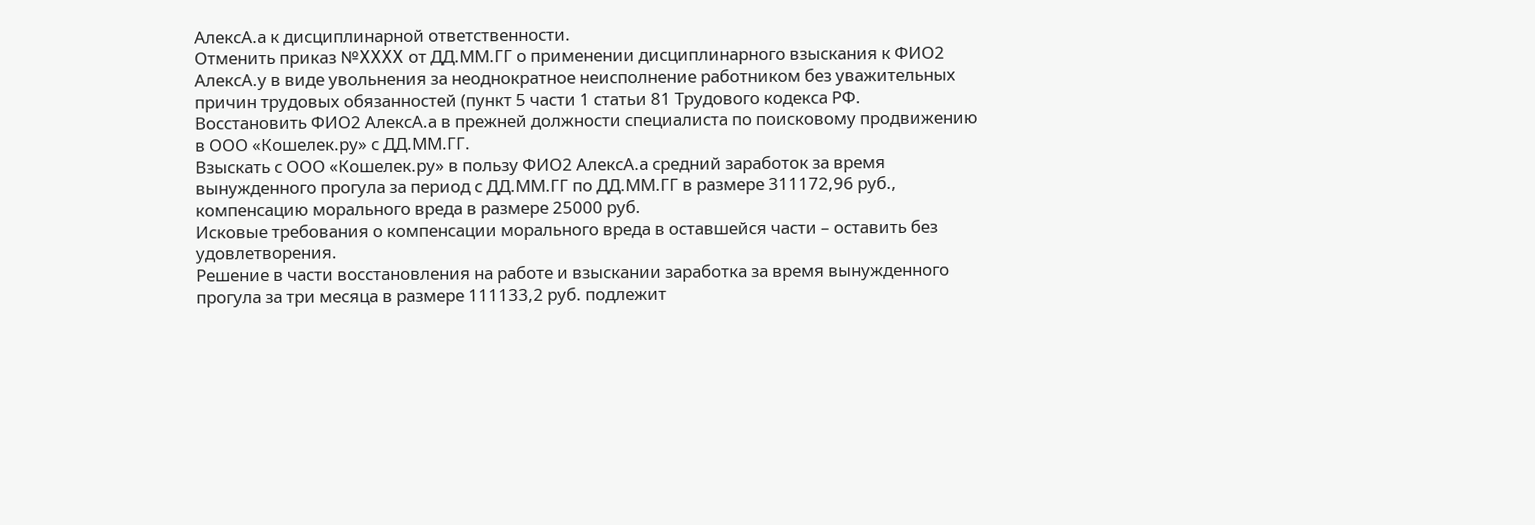АлексА.а к дисциплинарной ответственности.
Отменить приказ №XXXX от ДД.ММ.ГГ о применении дисциплинарного взыскания к ФИО2 АлексА.у в виде увольнения за неоднократное неисполнение работником без уважительных причин трудовых обязанностей (пункт 5 части 1 статьи 81 Трудового кодекса РФ.
Восстановить ФИО2 АлексА.а в прежней должности специалиста по поисковому продвижению в ООО «Кошелек.ру» с ДД.ММ.ГГ.
Взыскать с ООО «Кошелек.ру» в пользу ФИО2 АлексА.а средний заработок за время вынужденного прогула за период с ДД.ММ.ГГ по ДД.ММ.ГГ в размере 311172,96 руб., компенсацию морального вреда в размере 25000 руб.
Исковые требования о компенсации морального вреда в оставшейся части – оставить без удовлетворения.
Решение в части восстановления на работе и взыскании заработка за время вынужденного прогула за три месяца в размере 111133,2 руб. подлежит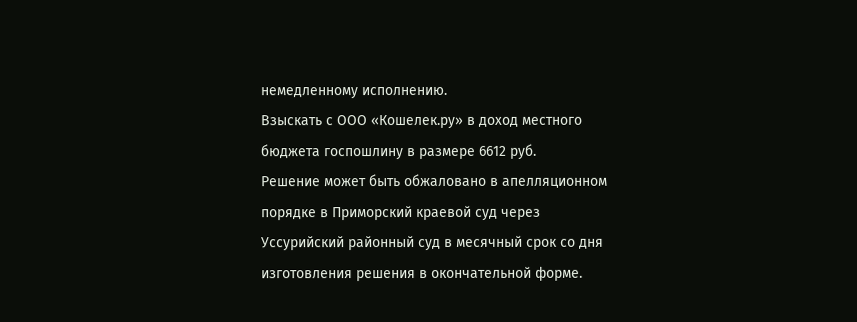немедленному исполнению.
Взыскать с ООО «Кошелек.ру» в доход местного бюджета госпошлину в размере 6612 руб.
Решение может быть обжаловано в апелляционном порядке в Приморский краевой суд через Уссурийский районный суд в месячный срок со дня изготовления решения в окончательной форме.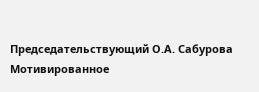Председательствующий О.А. Сабурова
Мотивированное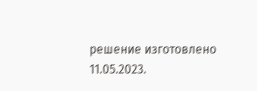решение изготовлено 11.05.2023.